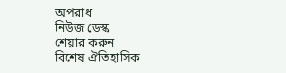অপরাধ
নিউজ ডেস্ক
শেয়ার করুন
বিশেষ ঐতিহাসিক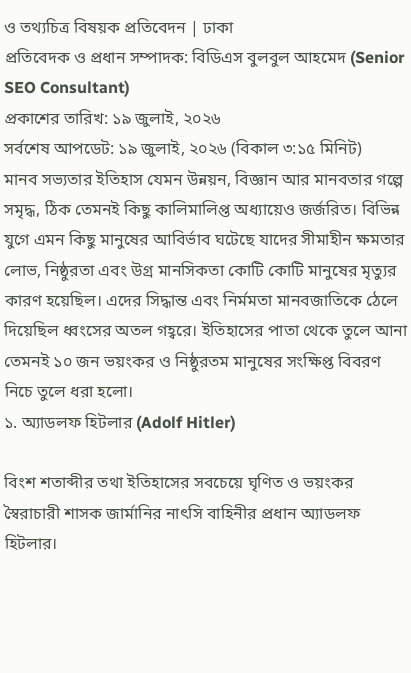ও তথ্যচিত্র বিষয়ক প্রতিবেদন | ঢাকা
প্রতিবেদক ও প্রধান সম্পাদক: বিডিএস বুলবুল আহমেদ (Senior SEO Consultant)
প্রকাশের তারিখ: ১৯ জুলাই, ২০২৬
সর্বশেষ আপডেট: ১৯ জুলাই, ২০২৬ (বিকাল ৩:১৫ মিনিট)
মানব সভ্যতার ইতিহাস যেমন উন্নয়ন, বিজ্ঞান আর মানবতার গল্পে সমৃদ্ধ, ঠিক তেমনই কিছু কালিমালিপ্ত অধ্যায়েও জর্জরিত। বিভিন্ন যুগে এমন কিছু মানুষের আবির্ভাব ঘটেছে যাদের সীমাহীন ক্ষমতার লোভ, নিষ্ঠুরতা এবং উগ্র মানসিকতা কোটি কোটি মানুষের মৃত্যুর কারণ হয়েছিল। এদের সিদ্ধান্ত এবং নির্মমতা মানবজাতিকে ঠেলে দিয়েছিল ধ্বংসের অতল গহ্বরে। ইতিহাসের পাতা থেকে তুলে আনা তেমনই ১০ জন ভয়ংকর ও নিষ্ঠুরতম মানুষের সংক্ষিপ্ত বিবরণ নিচে তুলে ধরা হলো।
১. অ্যাডলফ হিটলার (Adolf Hitler)

বিংশ শতাব্দীর তথা ইতিহাসের সবচেয়ে ঘৃণিত ও ভয়ংকর স্বৈরাচারী শাসক জার্মানির নাৎসি বাহিনীর প্রধান অ্যাডলফ হিটলার।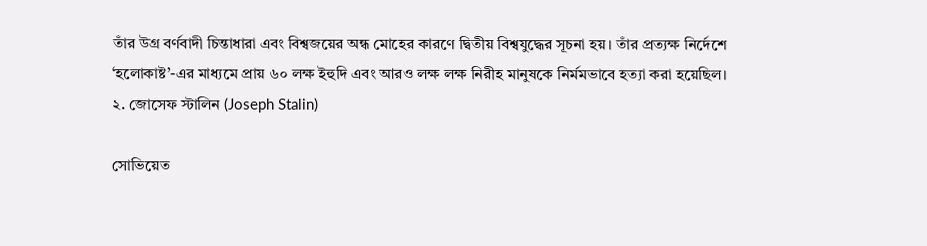তাঁর উগ্র বর্ণবাদী চিন্তাধারা এবং বিশ্বজয়ের অন্ধ মোহের কারণে দ্বিতীয় বিশ্বযুদ্ধের সূচনা হয়। তাঁর প্রত্যক্ষ নির্দেশে ‘হলোকাষ্ট’-এর মাধ্যমে প্রায় ৬০ লক্ষ ইহুদি এবং আরও লক্ষ লক্ষ নিরীহ মানুষকে নির্মমভাবে হত্যা করা হয়েছিল।
২. জোসেফ স্টালিন (Joseph Stalin)

সোভিয়েত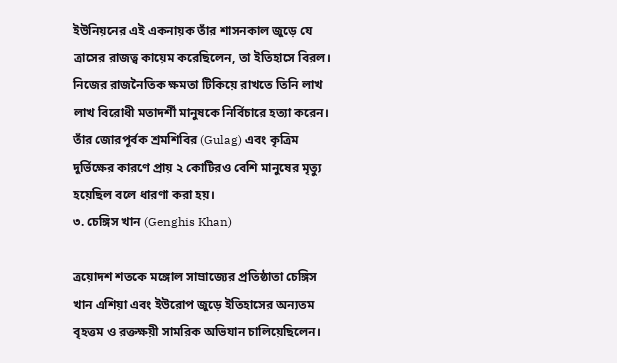ইউনিয়নের এই একনায়ক তাঁর শাসনকাল জুড়ে যে ত্রাসের রাজত্ব কায়েম করেছিলেন, তা ইতিহাসে বিরল। নিজের রাজনৈতিক ক্ষমতা টিকিয়ে রাখতে তিনি লাখ লাখ বিরোধী মতাদর্শী মানুষকে নির্বিচারে হত্যা করেন। তাঁর জোরপূর্বক শ্রমশিবির (Gulag) এবং কৃত্রিম দুর্ভিক্ষের কারণে প্রায় ২ কোটিরও বেশি মানুষের মৃত্যু হয়েছিল বলে ধারণা করা হয়।
৩. চেঙ্গিস খান (Genghis Khan)

ত্রয়োদশ শতকে মঙ্গোল সাম্রাজ্যের প্রতিষ্ঠাতা চেঙ্গিস খান এশিয়া এবং ইউরোপ জুড়ে ইতিহাসের অন্যতম বৃহত্তম ও রক্তক্ষয়ী সামরিক অভিযান চালিয়েছিলেন।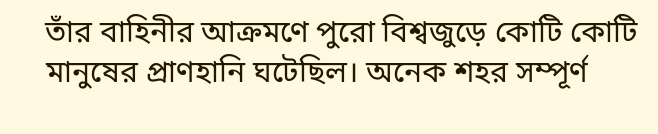তাঁর বাহিনীর আক্রমণে পুরো বিশ্বজুড়ে কোটি কোটি মানুষের প্রাণহানি ঘটেছিল। অনেক শহর সম্পূর্ণ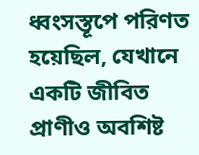ধ্বংসস্তূপে পরিণত হয়েছিল, যেখানে একটি জীবিত প্রাণীও অবশিষ্ট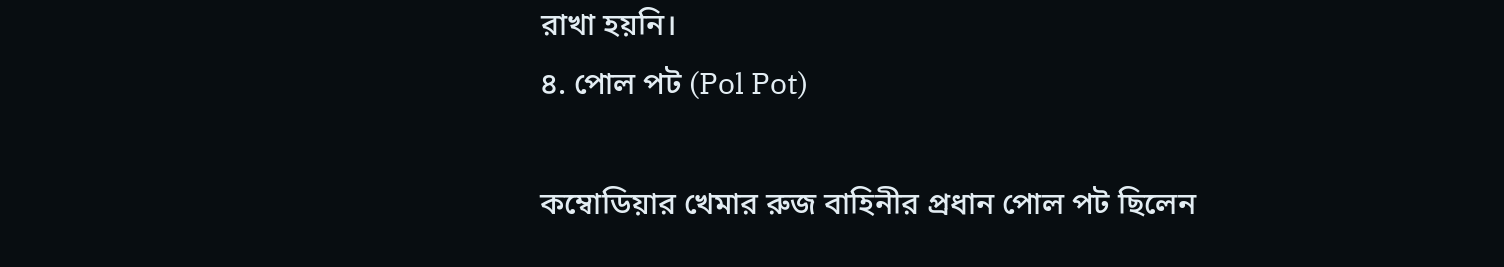রাখা হয়নি।
৪. পোল পট (Pol Pot)

কম্বোডিয়ার খেমার রুজ বাহিনীর প্রধান পোল পট ছিলেন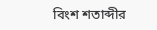বিংশ শতাব্দীর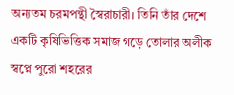অন্যতম চরমপন্থী স্বৈরাচারী। তিনি তাঁর দেশে একটি কৃষিভিত্তিক সমাজ গড়ে তোলার অলীক স্বপ্নে পুরো শহরের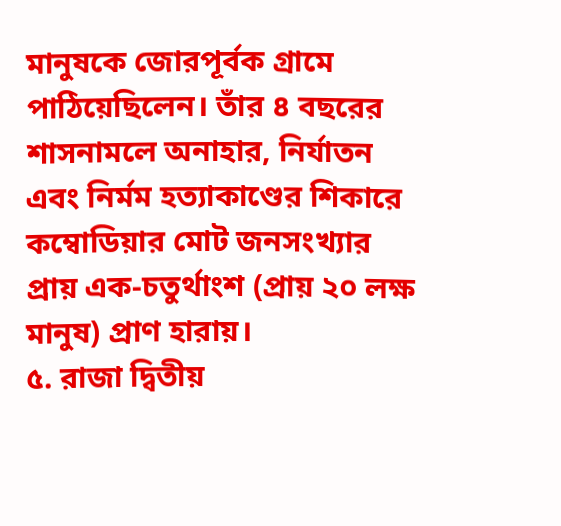মানুষকে জোরপূর্বক গ্রামে পাঠিয়েছিলেন। তাঁর ৪ বছরের শাসনামলে অনাহার, নির্যাতন এবং নির্মম হত্যাকাণ্ডের শিকারে কম্বোডিয়ার মোট জনসংখ্যার প্রায় এক-চতুর্থাংশ (প্রায় ২০ লক্ষ মানুষ) প্রাণ হারায়।
৫. রাজা দ্বিতীয়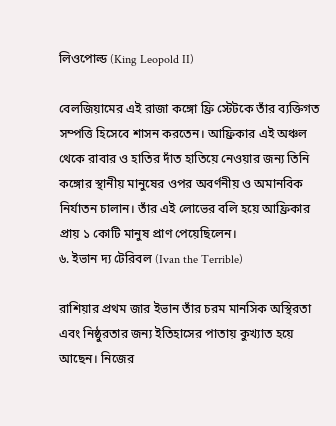লিওপোল্ড (King Leopold II)

বেলজিয়ামের এই রাজা কঙ্গো ফ্রি স্টেটকে তাঁর ব্যক্তিগত সম্পত্তি হিসেবে শাসন করতেন। আফ্রিকার এই অঞ্চল থেকে রাবার ও হাতির দাঁত হাতিয়ে নেওয়ার জন্য তিনি কঙ্গোর স্থানীয় মানুষের ওপর অবর্ণনীয় ও অমানবিক নির্যাতন চালান। তাঁর এই লোভের বলি হয়ে আফ্রিকার প্রায় ১ কোটি মানুষ প্রাণ পেয়েছিলেন।
৬. ইভান দ্য টেরিবল (Ivan the Terrible)

রাশিয়ার প্রথম জার ইভান তাঁর চরম মানসিক অস্থিরতা এবং নিষ্ঠুরতার জন্য ইতিহাসের পাতায় কুখ্যাত হয়ে আছেন। নিজের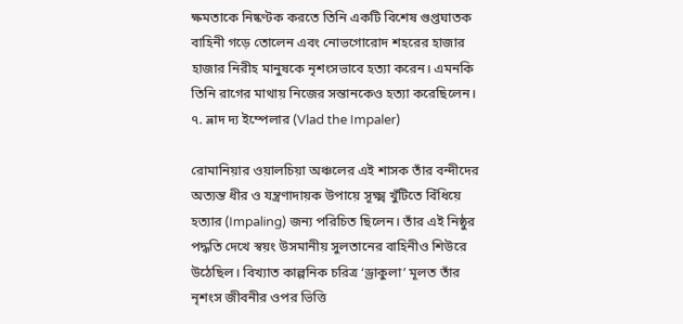ক্ষমতাকে নিষ্কণ্টক করতে তিনি একটি বিশেষ গুপ্তঘাতক বাহিনী গড়ে তোলেন এবং নোভগোরোদ শহরের হাজার হাজার নিরীহ মানুষকে নৃশংসভাবে হত্যা করেন। এমনকি তিনি রাগের মাথায় নিজের সন্তানকেও হত্যা করেছিলেন।
৭. ভ্লাদ দ্য ইম্পেলার (Vlad the Impaler)

রোমানিয়ার ওয়ালচিয়া অঞ্চলের এই শাসক তাঁর বন্দীদের অত্যন্ত ধীর ও যন্ত্রণাদায়ক উপায়ে সূক্ষ্ম খুঁটিতে বিঁধিয়ে হত্যার (Impaling) জন্য পরিচিত ছিলেন। তাঁর এই নিষ্ঠুর পদ্ধতি দেখে স্বয়ং উসমানীয় সুলতানের বাহিনীও শিউরে উঠেছিল। বিখ্যাত কাল্পনিক চরিত্র ‘ড্রাকুলা’ মূলত তাঁর নৃশংস জীবনীর ওপর ভিত্তি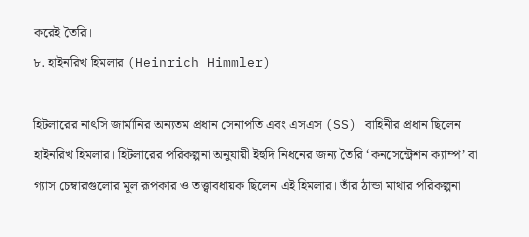করেই তৈরি।
৮. হাইনরিখ হিমলার (Heinrich Himmler)

হিটলারের নাৎসি জার্মানির অন্যতম প্রধান সেনাপতি এবং এসএস (SS) বাহিনীর প্রধান ছিলেন হাইনরিখ হিমলার। হিটলারের পরিকল্পনা অনুযায়ী ইহুদি নিধনের জন্য তৈরি ‘কনসেন্ট্রেশন ক্যাম্প’ বা গ্যাস চেম্বারগুলোর মূল রূপকার ও তত্ত্বাবধায়ক ছিলেন এই হিমলার। তাঁর ঠান্ডা মাথার পরিকল্পনা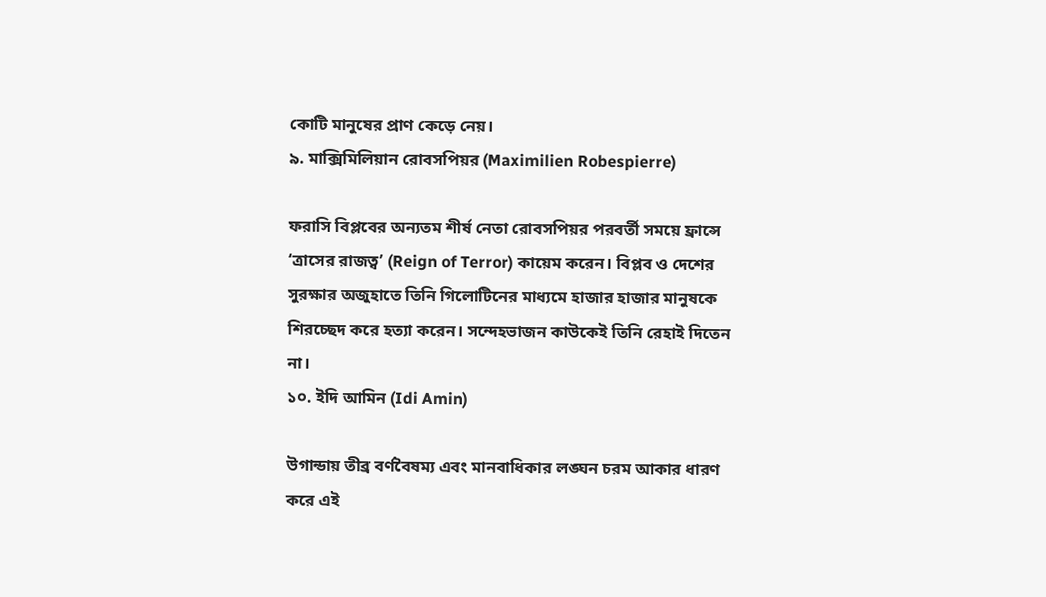কোটি মানুষের প্রাণ কেড়ে নেয়।
৯. মাক্সিমিলিয়ান রোবসপিয়র (Maximilien Robespierre)

ফরাসি বিপ্লবের অন্যতম শীর্ষ নেতা রোবসপিয়র পরবর্তী সময়ে ফ্রান্সে ‘ত্রাসের রাজত্ব’ (Reign of Terror) কায়েম করেন। বিপ্লব ও দেশের সুরক্ষার অজুহাতে তিনি গিলোটিনের মাধ্যমে হাজার হাজার মানুষকে শিরচ্ছেদ করে হত্যা করেন। সন্দেহভাজন কাউকেই তিনি রেহাই দিতেন না।
১০. ইদি আমিন (Idi Amin)

উগান্ডায় তীব্র বর্ণবৈষম্য এবং মানবাধিকার লঙ্ঘন চরম আকার ধারণ করে এই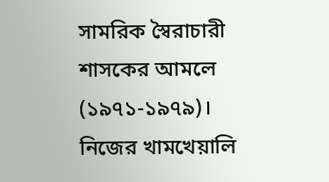সামরিক স্বৈরাচারী শাসকের আমলে (১৯৭১-১৯৭৯)। নিজের খামখেয়ালি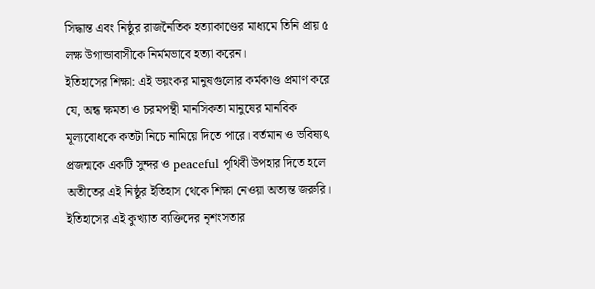সিদ্ধান্ত এবং নিষ্ঠুর রাজনৈতিক হত্যাকাণ্ডের মাধ্যমে তিনি প্রায় ৫ লক্ষ উগান্ডাবাসীকে নির্মমভাবে হত্যা করেন।
ইতিহাসের শিক্ষা: এই ভয়ংকর মানুষগুলোর কর্মকাণ্ড প্রমাণ করে যে, অন্ধ ক্ষমতা ও চরমপন্থী মানসিকতা মানুষের মানবিক মূল্যবোধকে কতটা নিচে নামিয়ে দিতে পারে। বর্তমান ও ভবিষ্যৎ প্রজন্মকে একটি সুন্দর ও peaceful পৃথিবী উপহার দিতে হলে অতীতের এই নিষ্ঠুর ইতিহাস থেকে শিক্ষা নেওয়া অত্যন্ত জরুরি।
ইতিহাসের এই কুখ্যাত ব্যক্তিদের নৃশংসতার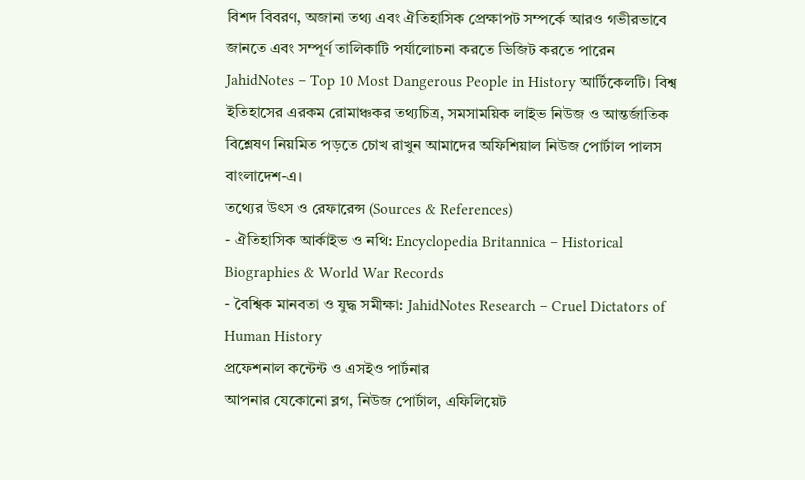বিশদ বিবরণ, অজানা তথ্য এবং ঐতিহাসিক প্রেক্ষাপট সম্পর্কে আরও গভীরভাবে জানতে এবং সম্পূর্ণ তালিকাটি পর্যালোচনা করতে ভিজিট করতে পারেন JahidNotes – Top 10 Most Dangerous People in History আর্টিকেলটি। বিশ্ব ইতিহাসের এরকম রোমাঞ্চকর তথ্যচিত্র, সমসাময়িক লাইভ নিউজ ও আন্তর্জাতিক বিশ্লেষণ নিয়মিত পড়তে চোখ রাখুন আমাদের অফিশিয়াল নিউজ পোর্টাল পালস বাংলাদেশ-এ।
তথ্যের উৎস ও রেফারেন্স (Sources & References)
- ঐতিহাসিক আর্কাইভ ও নথি: Encyclopedia Britannica – Historical Biographies & World War Records
- বৈশ্বিক মানবতা ও যুদ্ধ সমীক্ষা: JahidNotes Research – Cruel Dictators of Human History
প্রফেশনাল কন্টেন্ট ও এসইও পার্টনার
আপনার যেকোনো ব্লগ, নিউজ পোর্টাল, এফিলিয়েট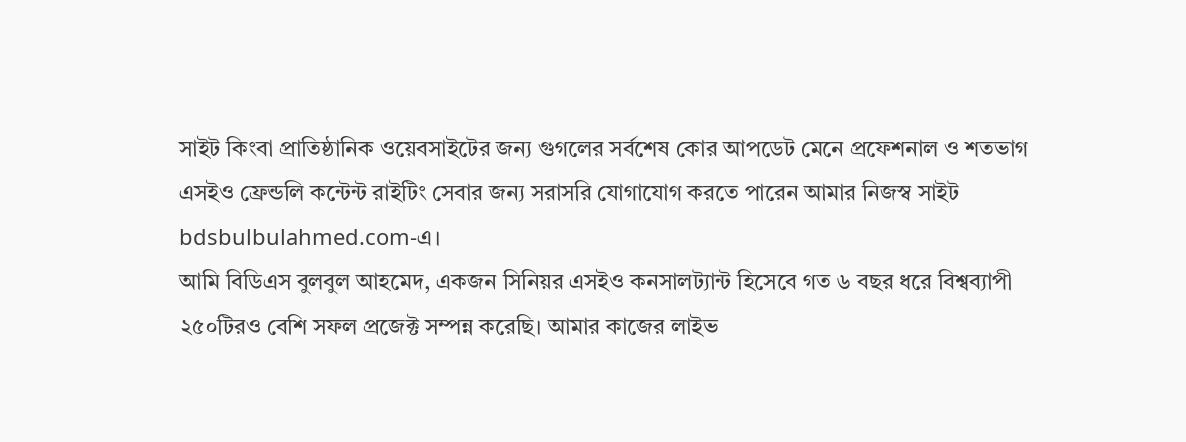সাইট কিংবা প্রাতিষ্ঠানিক ওয়েবসাইটের জন্য গুগলের সর্বশেষ কোর আপডেট মেনে প্রফেশনাল ও শতভাগ এসইও ফ্রেন্ডলি কন্টেন্ট রাইটিং সেবার জন্য সরাসরি যোগাযোগ করতে পারেন আমার নিজস্ব সাইট bdsbulbulahmed.com-এ।
আমি বিডিএস বুলবুল আহমেদ, একজন সিনিয়র এসইও কনসালট্যান্ট হিসেবে গত ৬ বছর ধরে বিশ্বব্যাপী ২৫০টিরও বেশি সফল প্রজেক্ট সম্পন্ন করেছি। আমার কাজের লাইভ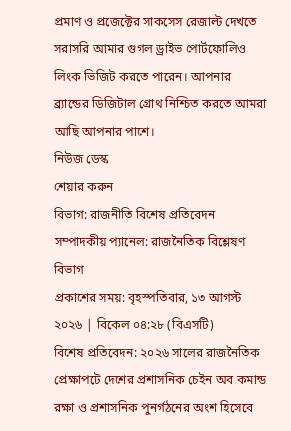প্রমাণ ও প্রজেক্টের সাকসেস রেজাল্ট দেখতে সরাসরি আমার গুগল ড্রাইভ পোর্টফোলিও লিংক ভিজিট করতে পারেন। আপনার ব্র্যান্ডের ডিজিটাল গ্রোথ নিশ্চিত করতে আমরা আছি আপনার পাশে।
নিউজ ডেস্ক
শেয়ার করুন
বিভাগ: রাজনীতি বিশেষ প্রতিবেদন
সম্পাদকীয় প্যানেল: রাজনৈতিক বিশ্লেষণ বিভাগ
প্রকাশের সময়: বৃহস্পতিবার, ১৩ আগস্ট ২০২৬ | বিকেল ০৪:২৮ (বিএসটি)
বিশেষ প্রতিবেদন: ২০২৬ সালের রাজনৈতিক প্রেক্ষাপটে দেশের প্রশাসনিক চেইন অব কমান্ড রক্ষা ও প্রশাসনিক পুনর্গঠনের অংশ হিসেবে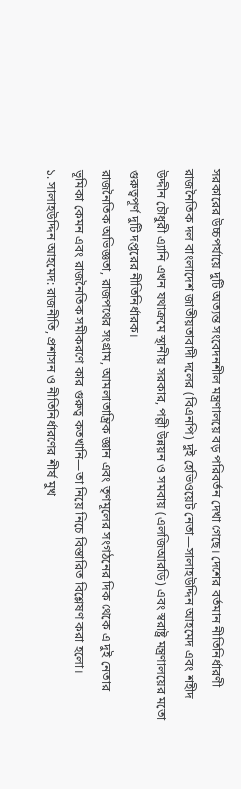সরকারের উচ্চপর্যায়ে দুটি অত্যন্ত সংবেদনশীল মন্ত্রণালয়ে বড় পরিবর্তন দেখা গেছে। দেশের বর্তমান নীতিনির্ধারণী রাজনৈতিক দল বাংলাদেশ জাতীয়তাবাদী দলের (বিএনপি) দুই হেভিওয়েট নেতা—সালাহউদ্দিন আহমেদ এবং শহীদ উদ্দীন চৌধুরী এ্যানি এখন যথাক্রমে স্থানীয় সরকার, পল্লী উন্নয়ন ও সমবায় (এলজিআরডি) এবং স্বরাষ্ট্র মন্ত্রণালয়ের মতো গুরুত্বপূর্ণ দুটি দপ্তরের নীতিনির্ধারক।
রাজনৈতিক অভিজ্ঞতা, রাজপথের সংগ্রাম, আমলাতান্ত্রিক জ্ঞান এবং তৃণমূলের সংগঠনের দিক থেকে এ দুই নেতার ভূমিকা কেমন এবং রাজনৈতিক সমীকরণে কার গুরুত্ব কতখানি—তা নিয়ে নিচে বিস্তারিত বিশ্লেষণ করা হলো।
১. সালাহউদ্দিন আহমেদ: রাজনীতি, প্রশাসন ও নীতিনির্ধারণের শীর্ষ মুখ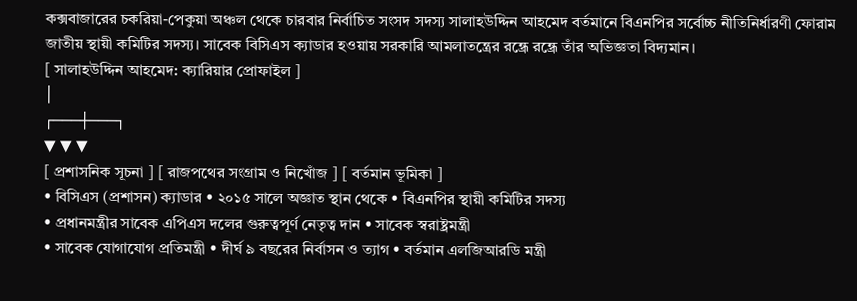কক্সবাজারের চকরিয়া-পেকুয়া অঞ্চল থেকে চারবার নির্বাচিত সংসদ সদস্য সালাহউদ্দিন আহমেদ বর্তমানে বিএনপির সর্বোচ্চ নীতিনির্ধারণী ফোরাম জাতীয় স্থায়ী কমিটির সদস্য। সাবেক বিসিএস ক্যাডার হওয়ায় সরকারি আমলাতন্ত্রের রন্ধ্রে রন্ধ্রে তাঁর অভিজ্ঞতা বিদ্যমান।
[ সালাহউদ্দিন আহমেদ: ক্যারিয়ার প্রোফাইল ]
│
┌───┼───┐
▼ ▼ ▼
[ প্রশাসনিক সূচনা ] [ রাজপথের সংগ্রাম ও নিখোঁজ ] [ বর্তমান ভূমিকা ]
• বিসিএস (প্রশাসন) ক্যাডার • ২০১৫ সালে অজ্ঞাত স্থান থেকে • বিএনপির স্থায়ী কমিটির সদস্য
• প্রধানমন্ত্রীর সাবেক এপিএস দলের গুরুত্বপূর্ণ নেতৃত্ব দান • সাবেক স্বরাষ্ট্রমন্ত্রী
• সাবেক যোগাযোগ প্রতিমন্ত্রী • দীর্ঘ ৯ বছরের নির্বাসন ও ত্যাগ • বর্তমান এলজিআরডি মন্ত্রী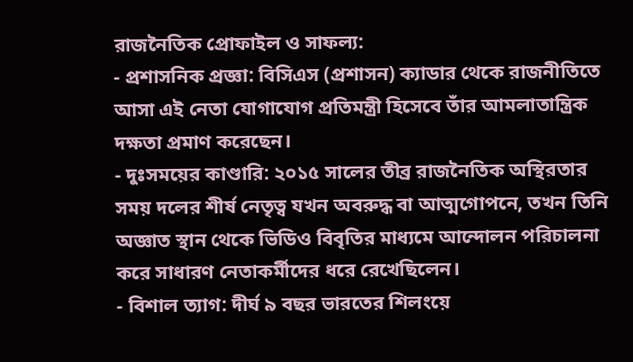রাজনৈতিক প্রোফাইল ও সাফল্য:
- প্রশাসনিক প্রজ্ঞা: বিসিএস (প্রশাসন) ক্যাডার থেকে রাজনীতিতে আসা এই নেতা যোগাযোগ প্রতিমন্ত্রী হিসেবে তাঁর আমলাতান্ত্রিক দক্ষতা প্রমাণ করেছেন।
- দুঃসময়ের কাণ্ডারি: ২০১৫ সালের তীব্র রাজনৈতিক অস্থিরতার সময় দলের শীর্ষ নেতৃত্ব যখন অবরুদ্ধ বা আত্মগোপনে, তখন তিনি অজ্ঞাত স্থান থেকে ভিডিও বিবৃতির মাধ্যমে আন্দোলন পরিচালনা করে সাধারণ নেতাকর্মীদের ধরে রেখেছিলেন।
- বিশাল ত্যাগ: দীর্ঘ ৯ বছর ভারতের শিলংয়ে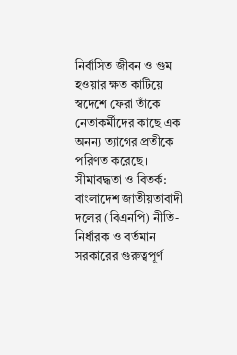নির্বাসিত জীবন ও গুম হওয়ার ক্ষত কাটিয়ে স্বদেশে ফেরা তাঁকে নেতাকর্মীদের কাছে এক অনন্য ত্যাগের প্রতীকে পরিণত করেছে।
সীমাবদ্ধতা ও বিতর্ক:
বাংলাদেশ জাতীয়তাবাদী দলের (বিএনপি) নীতি-নির্ধারক ও বর্তমান সরকারের গুরুত্বপূর্ণ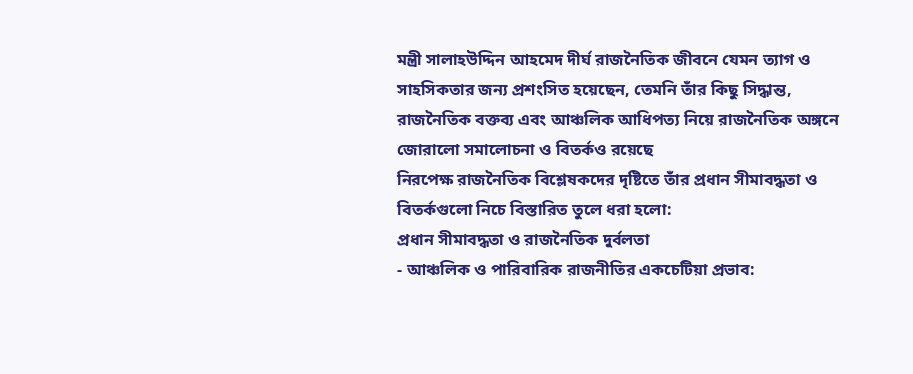মন্ত্রী সালাহউদ্দিন আহমেদ দীর্ঘ রাজনৈতিক জীবনে যেমন ত্যাগ ও সাহসিকতার জন্য প্রশংসিত হয়েছেন, তেমনি তাঁর কিছু সিদ্ধান্ত, রাজনৈতিক বক্তব্য এবং আঞ্চলিক আধিপত্য নিয়ে রাজনৈতিক অঙ্গনে জোরালো সমালোচনা ও বিতর্কও রয়েছে
নিরপেক্ষ রাজনৈতিক বিশ্লেষকদের দৃষ্টিতে তাঁর প্রধান সীমাবদ্ধতা ও বিতর্কগুলো নিচে বিস্তারিত তুলে ধরা হলো:
প্রধান সীমাবদ্ধতা ও রাজনৈতিক দুর্বলতা
- আঞ্চলিক ও পারিবারিক রাজনীতির একচেটিয়া প্রভাব: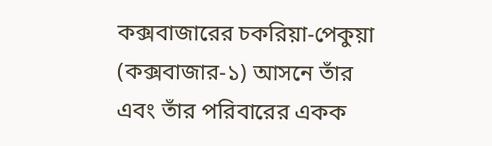কক্সবাজারের চকরিয়া-পেকুয়া (কক্সবাজার-১) আসনে তাঁর এবং তাঁর পরিবারের একক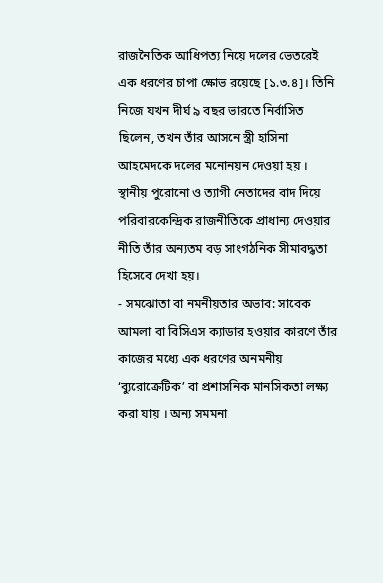রাজনৈতিক আধিপত্য নিয়ে দলের ভেতরেই এক ধরণের চাপা ক্ষোভ রয়েছে [১.৩.৪]। তিনি নিজে যখন দীর্ঘ ৯ বছর ভারতে নির্বাসিত ছিলেন, তখন তাঁর আসনে স্ত্রী হাসিনা আহমেদকে দলের মনোনয়ন দেওয়া হয় । স্থানীয় পুরোনো ও ত্যাগী নেতাদের বাদ দিয়ে পরিবারকেন্দ্রিক রাজনীতিকে প্রাধান্য দেওয়ার নীতি তাঁর অন্যতম বড় সাংগঠনিক সীমাবদ্ধতা হিসেবে দেখা হয়।
- সমঝোতা বা নমনীয়তার অভাব: সাবেক আমলা বা বিসিএস ক্যাডার হওয়ার কারণে তাঁর কাজের মধ্যে এক ধরণের অনমনীয় ‘ব্যুরোক্রেটিক’ বা প্রশাসনিক মানসিকতা লক্ষ্য করা যায় । অন্য সমমনা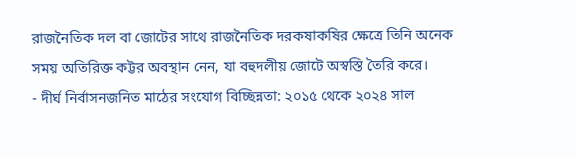রাজনৈতিক দল বা জোটের সাথে রাজনৈতিক দরকষাকষির ক্ষেত্রে তিনি অনেক সময় অতিরিক্ত কট্টর অবস্থান নেন, যা বহুদলীয় জোটে অস্বস্তি তৈরি করে।
- দীর্ঘ নির্বাসনজনিত মাঠের সংযোগ বিচ্ছিন্নতা: ২০১৫ থেকে ২০২৪ সাল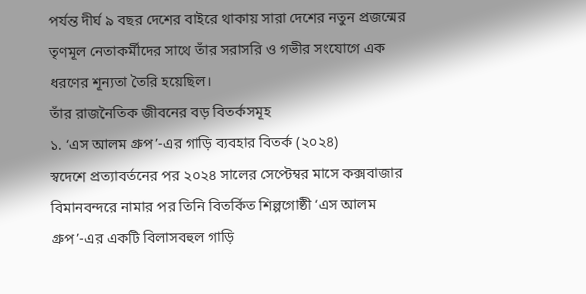পর্যন্ত দীর্ঘ ৯ বছর দেশের বাইরে থাকায় সারা দেশের নতুন প্রজন্মের তৃণমূল নেতাকর্মীদের সাথে তাঁর সরাসরি ও গভীর সংযোগে এক ধরণের শূন্যতা তৈরি হয়েছিল।
তাঁর রাজনৈতিক জীবনের বড় বিতর্কসমূহ
১. ‘এস আলম গ্রুপ’-এর গাড়ি ব্যবহার বিতর্ক (২০২৪)
স্বদেশে প্রত্যাবর্তনের পর ২০২৪ সালের সেপ্টেম্বর মাসে কক্সবাজার বিমানবন্দরে নামার পর তিনি বিতর্কিত শিল্পগোষ্ঠী ‘এস আলম গ্রুপ’-এর একটি বিলাসবহুল গাড়ি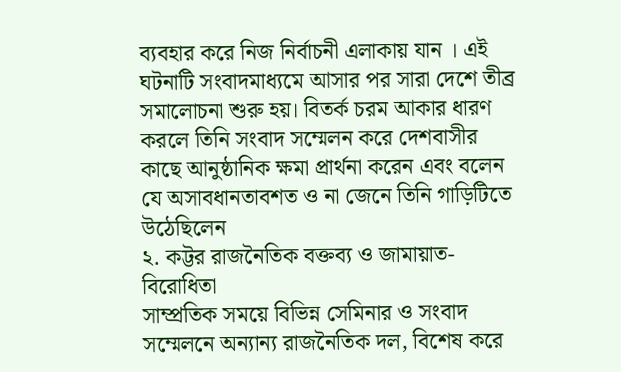ব্যবহার করে নিজ নির্বাচনী এলাকায় যান । এই ঘটনাটি সংবাদমাধ্যমে আসার পর সারা দেশে তীব্র সমালোচনা শুরু হয়। বিতর্ক চরম আকার ধারণ করলে তিনি সংবাদ সম্মেলন করে দেশবাসীর কাছে আনুষ্ঠানিক ক্ষমা প্রার্থনা করেন এবং বলেন যে অসাবধানতাবশত ও না জেনে তিনি গাড়িটিতে উঠেছিলেন
২. কট্টর রাজনৈতিক বক্তব্য ও জামায়াত-বিরোধিতা
সাম্প্রতিক সময়ে বিভিন্ন সেমিনার ও সংবাদ সম্মেলনে অন্যান্য রাজনৈতিক দল, বিশেষ করে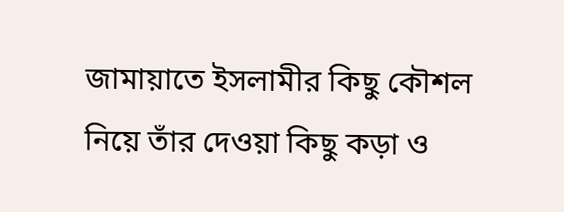জামায়াতে ইসলামীর কিছু কৌশল নিয়ে তাঁর দেওয়া কিছু কড়া ও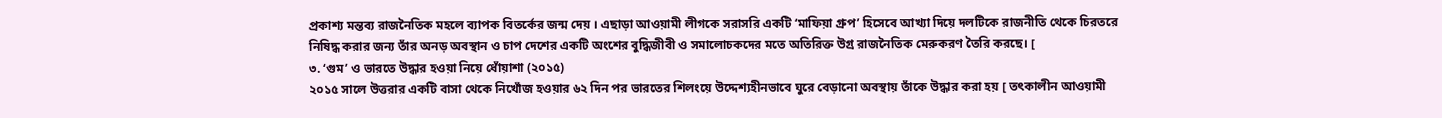প্রকাশ্য মন্তব্য রাজনৈতিক মহলে ব্যাপক বিতর্কের জন্ম দেয় । এছাড়া আওয়ামী লীগকে সরাসরি একটি ‘মাফিয়া গ্রুপ’ হিসেবে আখ্যা দিয়ে দলটিকে রাজনীতি থেকে চিরতরে নিষিদ্ধ করার জন্য তাঁর অনড় অবস্থান ও চাপ দেশের একটি অংশের বুদ্ধিজীবী ও সমালোচকদের মতে অতিরিক্ত উগ্র রাজনৈতিক মেরুকরণ তৈরি করছে। [
৩. ‘গুম’ ও ভারতে উদ্ধার হওয়া নিয়ে ধোঁয়াশা (২০১৫)
২০১৫ সালে উত্তরার একটি বাসা থেকে নিখোঁজ হওয়ার ৬২ দিন পর ভারতের শিলংয়ে উদ্দেশ্যহীনভাবে ঘুরে বেড়ানো অবস্থায় তাঁকে উদ্ধার করা হয় [ তৎকালীন আওয়ামী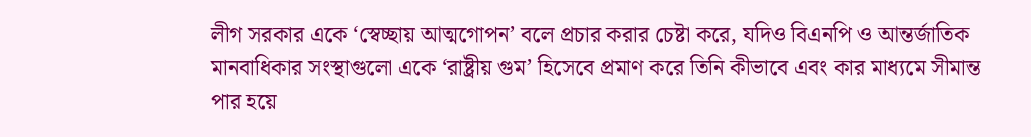লীগ সরকার একে ‘স্বেচ্ছায় আত্মগোপন’ বলে প্রচার করার চেষ্টা করে, যদিও বিএনপি ও আন্তর্জাতিক মানবাধিকার সংস্থাগুলো একে ‘রাষ্ট্রীয় গুম’ হিসেবে প্রমাণ করে তিনি কীভাবে এবং কার মাধ্যমে সীমান্ত পার হয়ে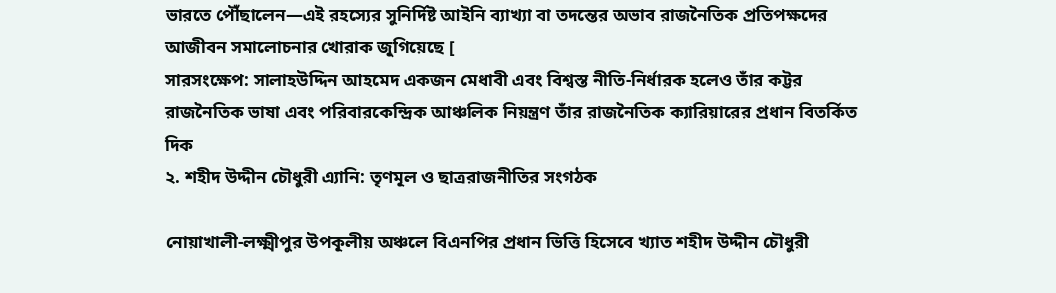ভারতে পৌঁছালেন—এই রহস্যের সুনির্দিষ্ট আইনি ব্যাখ্যা বা তদন্তের অভাব রাজনৈতিক প্রতিপক্ষদের আজীবন সমালোচনার খোরাক জুগিয়েছে [
সারসংক্ষেপ: সালাহউদ্দিন আহমেদ একজন মেধাবী এবং বিশ্বস্ত নীতি-নির্ধারক হলেও তাঁর কট্টর রাজনৈতিক ভাষা এবং পরিবারকেন্দ্রিক আঞ্চলিক নিয়ন্ত্রণ তাঁর রাজনৈতিক ক্যারিয়ারের প্রধান বিতর্কিত দিক
২. শহীদ উদ্দীন চৌধুরী এ্যানি: তৃণমূল ও ছাত্ররাজনীতির সংগঠক

নোয়াখালী-লক্ষ্মীপুর উপকূলীয় অঞ্চলে বিএনপির প্রধান ভিত্তি হিসেবে খ্যাত শহীদ উদ্দীন চৌধুরী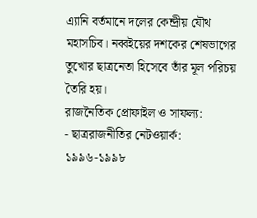এ্যানি বর্তমানে দলের কেন্দ্রীয় যৌথ মহাসচিব। নব্বইয়ের দশকের শেষভাগের তুখোর ছাত্রনেতা হিসেবে তাঁর মূল পরিচয় তৈরি হয়।
রাজনৈতিক প্রোফাইল ও সাফল্য:
- ছাত্ররাজনীতির নেটওয়ার্ক: ১৯৯৬-১৯৯৮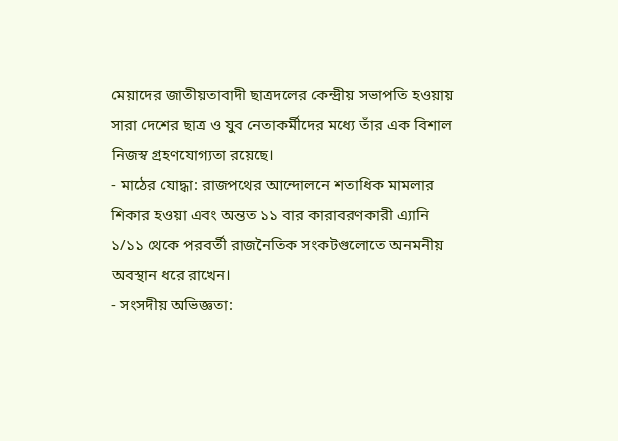মেয়াদের জাতীয়তাবাদী ছাত্রদলের কেন্দ্রীয় সভাপতি হওয়ায় সারা দেশের ছাত্র ও যুব নেতাকর্মীদের মধ্যে তাঁর এক বিশাল নিজস্ব গ্রহণযোগ্যতা রয়েছে।
- মাঠের যোদ্ধা: রাজপথের আন্দোলনে শতাধিক মামলার শিকার হওয়া এবং অন্তত ১১ বার কারাবরণকারী এ্যানি ১/১১ থেকে পরবর্তী রাজনৈতিক সংকটগুলোতে অনমনীয় অবস্থান ধরে রাখেন।
- সংসদীয় অভিজ্ঞতা: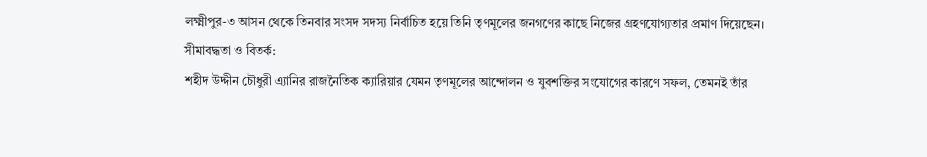লক্ষ্মীপুর-৩ আসন থেকে তিনবার সংসদ সদস্য নির্বাচিত হয়ে তিনি তৃণমূলের জনগণের কাছে নিজের গ্রহণযোগ্যতার প্রমাণ দিয়েছেন।
সীমাবদ্ধতা ও বিতর্ক:
শহীদ উদ্দীন চৌধুরী এ্যানির রাজনৈতিক ক্যারিয়ার যেমন তৃণমূলের আন্দোলন ও যুবশক্তির সংযোগের কারণে সফল, তেমনই তাঁর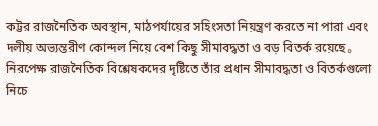কট্টর রাজনৈতিক অবস্থান, মাঠপর্যায়ের সহিংসতা নিয়ন্ত্রণ করতে না পারা এবং দলীয় অভ্যন্তরীণ কোন্দল নিয়ে বেশ কিছু সীমাবদ্ধতা ও বড় বিতর্ক রয়েছে。
নিরপেক্ষ রাজনৈতিক বিশ্লেষকদের দৃষ্টিতে তাঁর প্রধান সীমাবদ্ধতা ও বিতর্কগুলো নিচে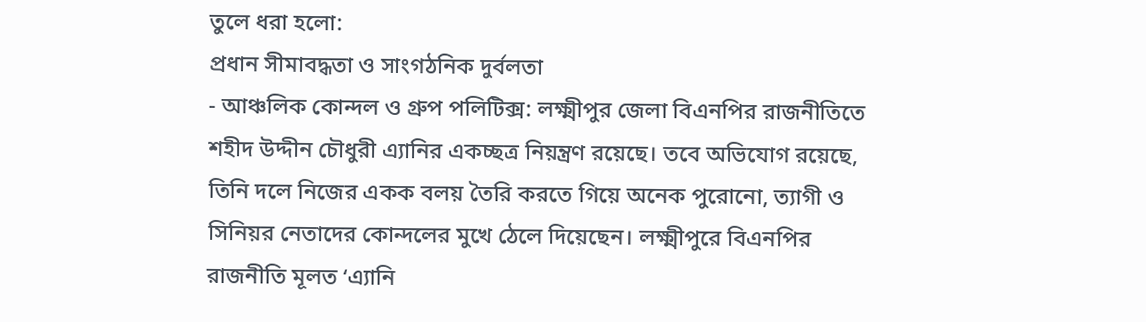তুলে ধরা হলো:
প্রধান সীমাবদ্ধতা ও সাংগঠনিক দুর্বলতা
- আঞ্চলিক কোন্দল ও গ্রুপ পলিটিক্স: লক্ষ্মীপুর জেলা বিএনপির রাজনীতিতে শহীদ উদ্দীন চৌধুরী এ্যানির একচ্ছত্র নিয়ন্ত্রণ রয়েছে। তবে অভিযোগ রয়েছে, তিনি দলে নিজের একক বলয় তৈরি করতে গিয়ে অনেক পুরোনো, ত্যাগী ও সিনিয়র নেতাদের কোন্দলের মুখে ঠেলে দিয়েছেন। লক্ষ্মীপুরে বিএনপির রাজনীতি মূলত ‘এ্যানি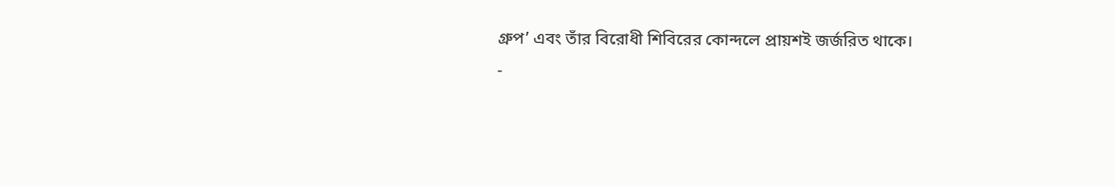গ্রুপ’ এবং তাঁর বিরোধী শিবিরের কোন্দলে প্রায়শই জর্জরিত থাকে।
-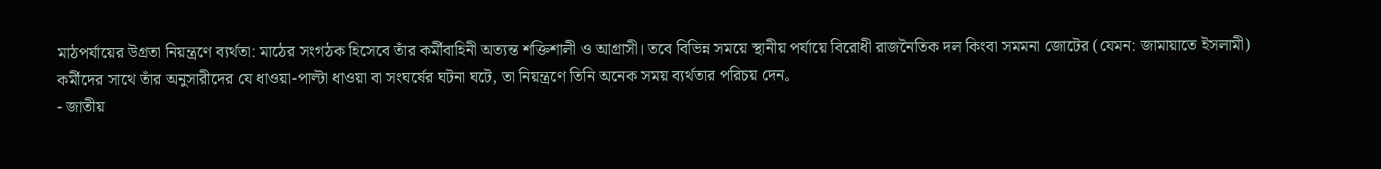মাঠপর্যায়ের উগ্রতা নিয়ন্ত্রণে ব্যর্থতা: মাঠের সংগঠক হিসেবে তাঁর কর্মীবাহিনী অত্যন্ত শক্তিশালী ও আগ্রাসী। তবে বিভিন্ন সময়ে স্থানীয় পর্যায়ে বিরোধী রাজনৈতিক দল কিংবা সমমনা জোটের (যেমন: জামায়াতে ইসলামী) কর্মীদের সাথে তাঁর অনুসারীদের যে ধাওয়া-পাল্টা ধাওয়া বা সংঘর্ষের ঘটনা ঘটে, তা নিয়ন্ত্রণে তিনি অনেক সময় ব্যর্থতার পরিচয় দেন。
- জাতীয়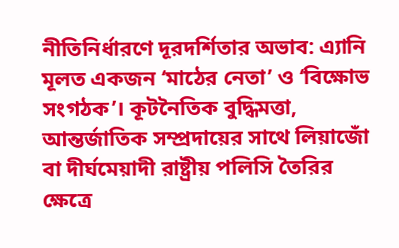নীতিনির্ধারণে দূরদর্শিতার অভাব: এ্যানি মূলত একজন ‘মাঠের নেতা’ ও ‘বিক্ষোভ সংগঠক’। কূটনৈতিক বুদ্ধিমত্তা, আন্তর্জাতিক সম্প্রদায়ের সাথে লিয়াজোঁ বা দীর্ঘমেয়াদী রাষ্ট্রীয় পলিসি তৈরির ক্ষেত্রে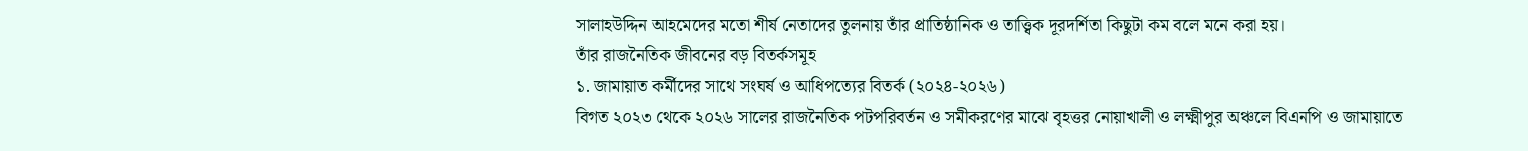সালাহউদ্দিন আহমেদের মতো শীর্ষ নেতাদের তুলনায় তাঁর প্রাতিষ্ঠানিক ও তাত্ত্বিক দূরদর্শিতা কিছুটা কম বলে মনে করা হয়।
তাঁর রাজনৈতিক জীবনের বড় বিতর্কসমূহ
১. জামায়াত কর্মীদের সাথে সংঘর্ষ ও আধিপত্যের বিতর্ক (২০২৪-২০২৬)
বিগত ২০২৩ থেকে ২০২৬ সালের রাজনৈতিক পটপরিবর্তন ও সমীকরণের মাঝে বৃহত্তর নোয়াখালী ও লক্ষ্মীপুর অঞ্চলে বিএনপি ও জামায়াতে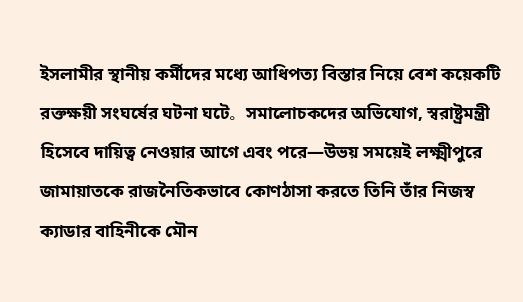ইসলামীর স্থানীয় কর্মীদের মধ্যে আধিপত্য বিস্তার নিয়ে বেশ কয়েকটি রক্তক্ষয়ী সংঘর্ষের ঘটনা ঘটে。 সমালোচকদের অভিযোগ, স্বরাষ্ট্রমন্ত্রী হিসেবে দায়িত্ব নেওয়ার আগে এবং পরে—উভয় সময়েই লক্ষ্মীপুরে জামায়াতকে রাজনৈতিকভাবে কোণঠাসা করতে তিনি তাঁর নিজস্ব ক্যাডার বাহিনীকে মৌন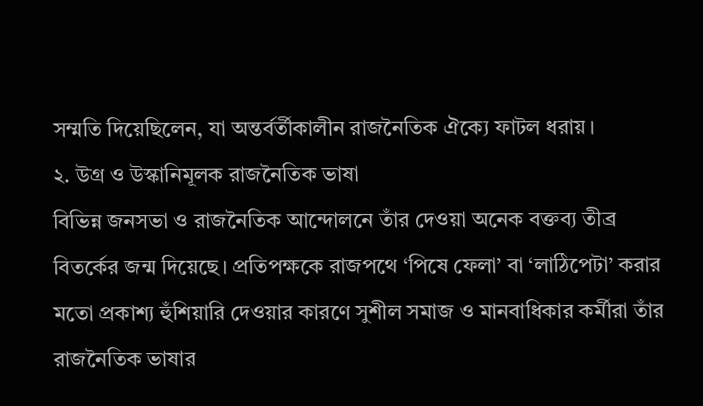সম্মতি দিয়েছিলেন, যা অন্তর্বর্তীকালীন রাজনৈতিক ঐক্যে ফাটল ধরায়।
২. উগ্র ও উস্কানিমূলক রাজনৈতিক ভাষা
বিভিন্ন জনসভা ও রাজনৈতিক আন্দোলনে তাঁর দেওয়া অনেক বক্তব্য তীব্র বিতর্কের জন্ম দিয়েছে। প্রতিপক্ষকে রাজপথে ‘পিষে ফেলা’ বা ‘লাঠিপেটা’ করার মতো প্রকাশ্য হুঁশিয়ারি দেওয়ার কারণে সুশীল সমাজ ও মানবাধিকার কর্মীরা তাঁর রাজনৈতিক ভাষার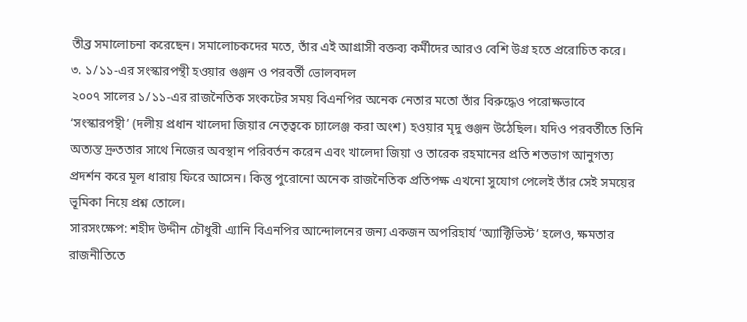তীব্র সমালোচনা করেছেন। সমালোচকদের মতে, তাঁর এই আগ্রাসী বক্তব্য কর্মীদের আরও বেশি উগ্র হতে প্ররোচিত করে।
৩. ১/১১-এর সংস্কারপন্থী হওয়ার গুঞ্জন ও পরবর্তী ভোলবদল
২০০৭ সালের ১/১১-এর রাজনৈতিক সংকটের সময় বিএনপির অনেক নেতার মতো তাঁর বিরুদ্ধেও পরোক্ষভাবে ‘সংস্কারপন্থী’ (দলীয় প্রধান খালেদা জিয়ার নেতৃত্বকে চ্যালেঞ্জ করা অংশ) হওয়ার মৃদু গুঞ্জন উঠেছিল। যদিও পরবর্তীতে তিনি অত্যন্ত দ্রুততার সাথে নিজের অবস্থান পরিবর্তন করেন এবং খালেদা জিয়া ও তারেক রহমানের প্রতি শতভাগ আনুগত্য প্রদর্শন করে মূল ধারায় ফিরে আসেন। কিন্তু পুরোনো অনেক রাজনৈতিক প্রতিপক্ষ এখনো সুযোগ পেলেই তাঁর সেই সময়ের ভূমিকা নিয়ে প্রশ্ন তোলে।
সারসংক্ষেপ: শহীদ উদ্দীন চৌধুরী এ্যানি বিএনপির আন্দোলনের জন্য একজন অপরিহার্য ‘অ্যাক্টিভিস্ট’ হলেও, ক্ষমতার রাজনীতিতে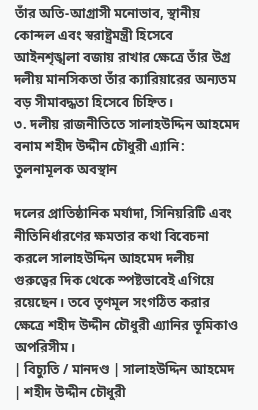তাঁর অতি-আগ্রাসী মনোভাব, স্থানীয় কোন্দল এবং স্বরাষ্ট্রমন্ত্রী হিসেবে আইনশৃঙ্খলা বজায় রাখার ক্ষেত্রে তাঁর উগ্র দলীয় মানসিকতা তাঁর ক্যারিয়ারের অন্যতম বড় সীমাবদ্ধতা হিসেবে চিহ্নিত।
৩. দলীয় রাজনীতিতে সালাহউদ্দিন আহমেদ বনাম শহীদ উদ্দীন চৌধুরী এ্যানি: তুলনামূলক অবস্থান

দলের প্রাতিষ্ঠানিক মর্যাদা, সিনিয়রিটি এবং নীতিনির্ধারণের ক্ষমতার কথা বিবেচনা করলে সালাহউদ্দিন আহমেদ দলীয় গুরুত্বের দিক থেকে স্পষ্টভাবেই এগিয়ে রয়েছেন। তবে তৃণমূল সংগঠিত করার ক্ষেত্রে শহীদ উদ্দীন চৌধুরী এ্যানির ভূমিকাও অপরিসীম।
| বিচ্যুতি / মানদণ্ড | সালাহউদ্দিন আহমেদ | শহীদ উদ্দীন চৌধুরী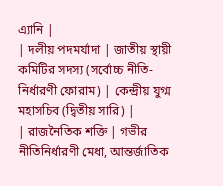এ্যানি |
| দলীয় পদমর্যাদা | জাতীয় স্থায়ী কমিটির সদস্য (সর্বোচ্চ নীতি-নির্ধারণী ফোরাম) | কেন্দ্রীয় যুগ্ম মহাসচিব (দ্বিতীয় সারি) |
| রাজনৈতিক শক্তি | গভীর নীতিনির্ধারণী মেধা, আন্তর্জাতিক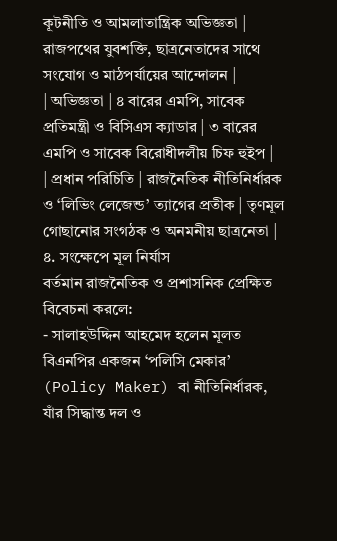কূটনীতি ও আমলাতান্ত্রিক অভিজ্ঞতা | রাজপথের যুবশক্তি, ছাত্রনেতাদের সাথে সংযোগ ও মাঠপর্যায়ের আন্দোলন |
| অভিজ্ঞতা | ৪ বারের এমপি, সাবেক প্রতিমন্ত্রী ও বিসিএস ক্যাডার | ৩ বারের এমপি ও সাবেক বিরোধীদলীয় চিফ হুইপ |
| প্রধান পরিচিতি | রাজনৈতিক নীতিনির্ধারক ও ‘লিভিং লেজেন্ড’ ত্যাগের প্রতীক | তৃণমূল গোছানোর সংগঠক ও অনমনীয় ছাত্রনেতা |
৪. সংক্ষেপে মূল নির্যাস
বর্তমান রাজনৈতিক ও প্রশাসনিক প্রেক্ষিত বিবেচনা করলে:
- সালাহউদ্দিন আহমেদ হলেন মূলত বিএনপির একজন ‘পলিসি মেকার’ (Policy Maker) বা নীতিনির্ধারক, যাঁর সিদ্ধান্ত দল ও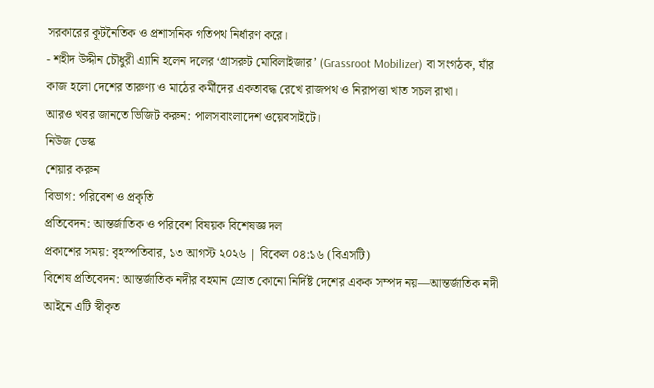সরকারের কূটনৈতিক ও প্রশাসনিক গতিপথ নির্ধারণ করে।
- শহীদ উদ্দীন চৌধুরী এ্যানি হলেন দলের ‘গ্রাসরুট মোবিলাইজার’ (Grassroot Mobilizer) বা সংগঠক, যাঁর কাজ হলো দেশের তারুণ্য ও মাঠের কর্মীদের একতাবদ্ধ রেখে রাজপথ ও নিরাপত্তা খাত সচল রাখা।
আরও খবর জানতে ভিজিট করুন: পালসবাংলাদেশ ওয়েবসাইটে।
নিউজ ডেস্ক
শেয়ার করুন
বিভাগ: পরিবেশ ও প্রকৃতি
প্রতিবেদন: আন্তর্জাতিক ও পরিবেশ বিষয়ক বিশেষজ্ঞ দল
প্রকাশের সময়: বৃহস্পতিবার, ১৩ আগস্ট ২০২৬ | বিকেল ০৪:১৬ (বিএসটি)
বিশেষ প্রতিবেদন: আন্তর্জাতিক নদীর বহমান স্রোত কোনো নির্দিষ্ট দেশের একক সম্পদ নয়—আন্তর্জাতিক নদী আইনে এটি স্বীকৃত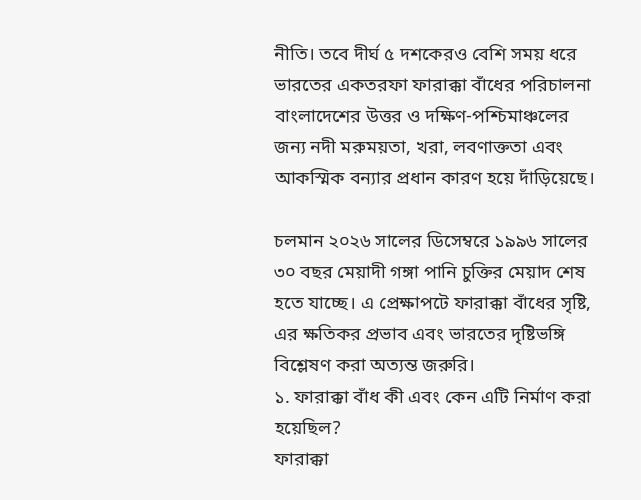নীতি। তবে দীর্ঘ ৫ দশকেরও বেশি সময় ধরে ভারতের একতরফা ফারাক্কা বাঁধের পরিচালনা বাংলাদেশের উত্তর ও দক্ষিণ-পশ্চিমাঞ্চলের জন্য নদী মরুময়তা, খরা, লবণাক্ততা এবং আকস্মিক বন্যার প্রধান কারণ হয়ে দাঁড়িয়েছে।

চলমান ২০২৬ সালের ডিসেম্বরে ১৯৯৬ সালের ৩০ বছর মেয়াদী গঙ্গা পানি চুক্তির মেয়াদ শেষ হতে যাচ্ছে। এ প্রেক্ষাপটে ফারাক্কা বাঁধের সৃষ্টি, এর ক্ষতিকর প্রভাব এবং ভারতের দৃষ্টিভঙ্গি বিশ্লেষণ করা অত্যন্ত জরুরি।
১. ফারাক্কা বাঁধ কী এবং কেন এটি নির্মাণ করা হয়েছিল?
ফারাক্কা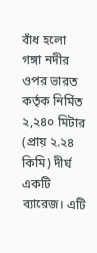বাঁধ হলো গঙ্গা নদীর ওপর ভারত কর্তৃক নির্মিত ২,২৪০ মিটার (প্রায় ২.২৪ কিমি) দীর্ঘ একটি ব্যারেজ। এটি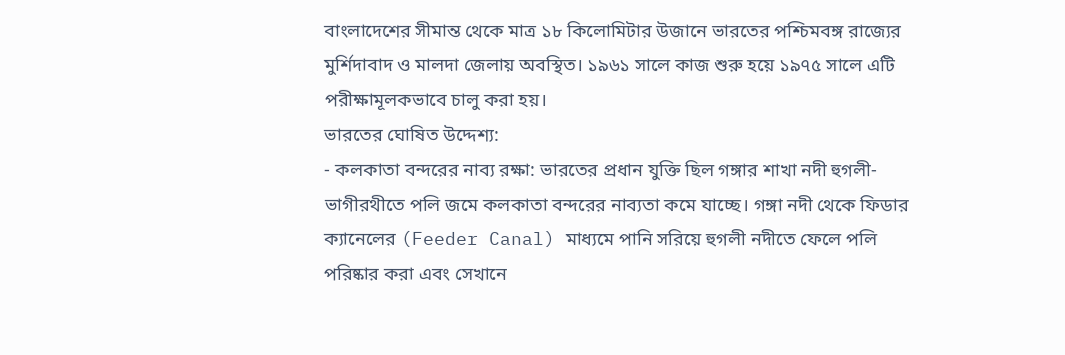বাংলাদেশের সীমান্ত থেকে মাত্র ১৮ কিলোমিটার উজানে ভারতের পশ্চিমবঙ্গ রাজ্যের মুর্শিদাবাদ ও মালদা জেলায় অবস্থিত। ১৯৬১ সালে কাজ শুরু হয়ে ১৯৭৫ সালে এটি পরীক্ষামূলকভাবে চালু করা হয়।
ভারতের ঘোষিত উদ্দেশ্য:
- কলকাতা বন্দরের নাব্য রক্ষা: ভারতের প্রধান যুক্তি ছিল গঙ্গার শাখা নদী হুগলী-ভাগীরথীতে পলি জমে কলকাতা বন্দরের নাব্যতা কমে যাচ্ছে। গঙ্গা নদী থেকে ফিডার ক্যানেলের (Feeder Canal) মাধ্যমে পানি সরিয়ে হুগলী নদীতে ফেলে পলি পরিষ্কার করা এবং সেখানে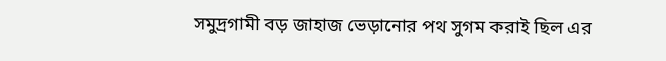সমুদ্রগামী বড় জাহাজ ভেড়ানোর পথ সুগম করাই ছিল এর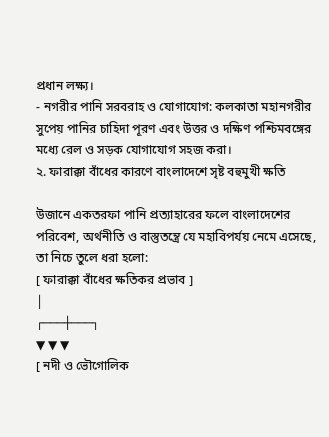প্রধান লক্ষ্য।
- নগরীর পানি সরবরাহ ও যোগাযোগ: কলকাতা মহানগরীর সুপেয় পানির চাহিদা পূরণ এবং উত্তর ও দক্ষিণ পশ্চিমবঙ্গের মধ্যে রেল ও সড়ক যোগাযোগ সহজ করা।
২. ফারাক্কা বাঁধের কারণে বাংলাদেশে সৃষ্ট বহুমুখী ক্ষতি

উজানে একতরফা পানি প্রত্যাহারের ফলে বাংলাদেশের পরিবেশ, অর্থনীতি ও বাস্তুতন্ত্রে যে মহাবিপর্যয় নেমে এসেছে, তা নিচে তুলে ধরা হলো:
[ ফারাক্কা বাঁধের ক্ষতিকর প্রভাব ]
│
┌───┼───┐
▼ ▼ ▼
[ নদী ও ভৌগোলিক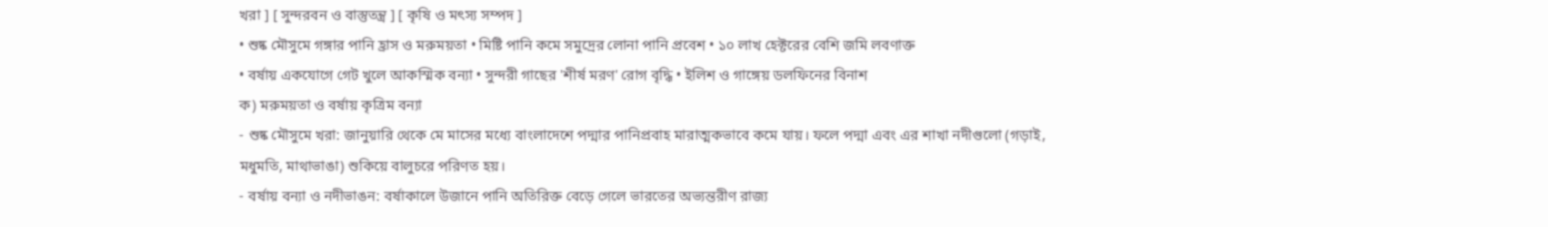খরা ] [ সুন্দরবন ও বাস্তুতন্ত্র ] [ কৃষি ও মৎস্য সম্পদ ]
• শুষ্ক মৌসুমে গঙ্গার পানি হ্রাস ও মরুময়তা • মিষ্টি পানি কমে সমুদ্রের লোনা পানি প্রবেশ • ১০ লাখ হেক্টরের বেশি জমি লবণাক্ত
• বর্ষায় একযোগে গেট খুলে আকস্মিক বন্যা • সুন্দরী গাছের 'শীর্ষ মরণ' রোগ বৃদ্ধি • ইলিশ ও গাঙ্গেয় ডলফিনের বিনাশ
ক) মরুময়তা ও বর্ষায় কৃত্রিম বন্যা
- শুষ্ক মৌসুমে খরা: জানুয়ারি থেকে মে মাসের মধ্যে বাংলাদেশে পদ্মার পানিপ্রবাহ মারাত্মকভাবে কমে যায়। ফলে পদ্মা এবং এর শাখা নদীগুলো (গড়াই, মধুমতি, মাথাভাঙা) শুকিয়ে বালুচরে পরিণত হয়।
- বর্ষায় বন্যা ও নদীভাঙন: বর্ষাকালে উজানে পানি অতিরিক্ত বেড়ে গেলে ভারতের অভ্যন্তরীণ রাজ্য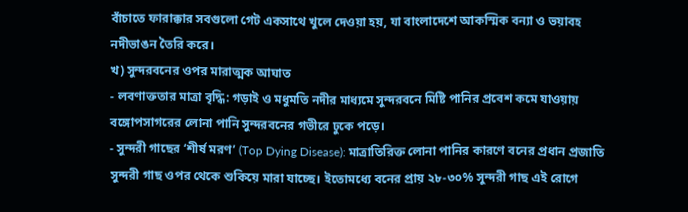বাঁচাতে ফারাক্কার সবগুলো গেট একসাথে খুলে দেওয়া হয়, যা বাংলাদেশে আকস্মিক বন্যা ও ভয়াবহ নদীভাঙন তৈরি করে।
খ) সুন্দরবনের ওপর মারাত্মক আঘাত
- লবণাক্ততার মাত্রা বৃদ্ধি: গড়াই ও মধুমতি নদীর মাধ্যমে সুন্দরবনে মিষ্টি পানির প্রবেশ কমে যাওয়ায় বঙ্গোপসাগরের লোনা পানি সুন্দরবনের গভীরে ঢুকে পড়ে।
- সুন্দরী গাছের ‘শীর্ষ মরণ’ (Top Dying Disease): মাত্রাতিরিক্ত লোনা পানির কারণে বনের প্রধান প্রজাতি সুন্দরী গাছ ওপর থেকে শুকিয়ে মারা যাচ্ছে। ইতোমধ্যে বনের প্রায় ২৮-৩০% সুন্দরী গাছ এই রোগে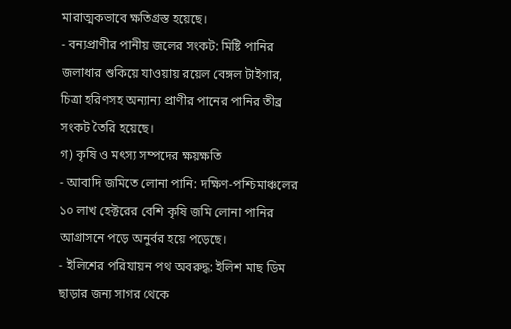মারাত্মকভাবে ক্ষতিগ্রস্ত হয়েছে।
- বন্যপ্রাণীর পানীয় জলের সংকট: মিষ্টি পানির জলাধার শুকিয়ে যাওয়ায় রয়েল বেঙ্গল টাইগার, চিত্রা হরিণসহ অন্যান্য প্রাণীর পানের পানির তীব্র সংকট তৈরি হয়েছে।
গ) কৃষি ও মৎস্য সম্পদের ক্ষয়ক্ষতি
- আবাদি জমিতে লোনা পানি: দক্ষিণ-পশ্চিমাঞ্চলের ১০ লাখ হেক্টরের বেশি কৃষি জমি লোনা পানির আগ্রাসনে পড়ে অনুর্বর হয়ে পড়েছে।
- ইলিশের পরিযায়ন পথ অবরুদ্ধ: ইলিশ মাছ ডিম ছাড়ার জন্য সাগর থেকে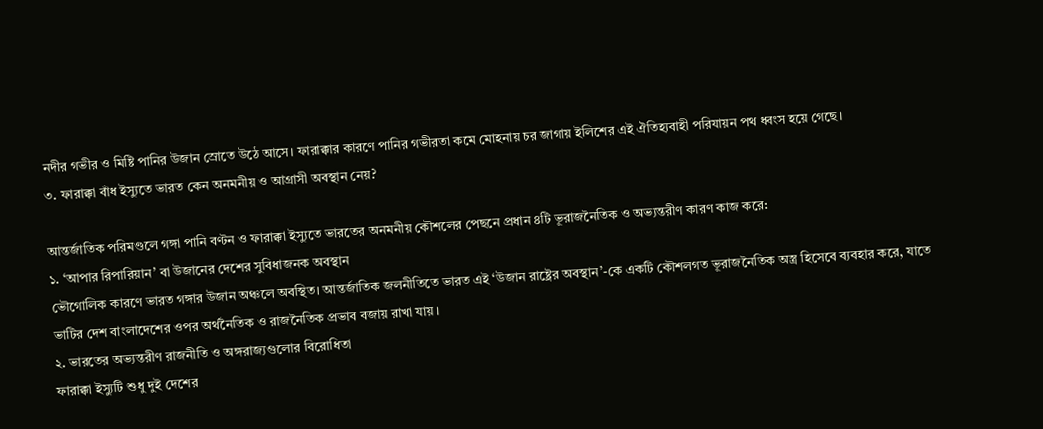নদীর গভীর ও মিষ্টি পানির উজান স্রোতে উঠে আসে। ফারাক্কার কারণে পানির গভীরতা কমে মোহনায় চর জাগায় ইলিশের এই ঐতিহ্যবাহী পরিযায়ন পথ ধ্বংস হয়ে গেছে।
৩. ফারাক্কা বাঁধ ইস্যুতে ভারত কেন অনমনীয় ও আগ্রাসী অবস্থান নেয়?

আন্তর্জাতিক পরিমণ্ডলে গঙ্গা পানি বণ্টন ও ফারাক্কা ইস্যুতে ভারতের অনমনীয় কৌশলের পেছনে প্রধান ৪টি ভূরাজনৈতিক ও অভ্যন্তরীণ কারণ কাজ করে:
১. ‘আপার রিপারিয়ান’ বা উজানের দেশের সুবিধাজনক অবস্থান
ভৌগোলিক কারণে ভারত গঙ্গার উজান অঞ্চলে অবস্থিত। আন্তর্জাতিক জলনীতিতে ভারত এই ‘উজান রাষ্ট্রের অবস্থান’-কে একটি কৌশলগত ভূরাজনৈতিক অস্ত্র হিসেবে ব্যবহার করে, যাতে ভাটির দেশ বাংলাদেশের ওপর অর্থনৈতিক ও রাজনৈতিক প্রভাব বজায় রাখা যায়।
২. ভারতের অভ্যন্তরীণ রাজনীতি ও অঙ্গরাজ্যগুলোর বিরোধিতা
ফারাক্কা ইস্যুটি শুধু দুই দেশের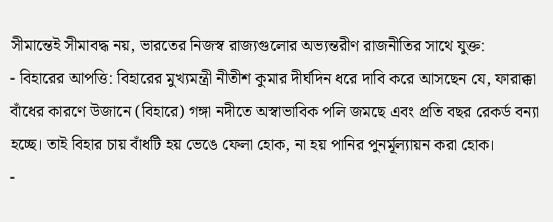সীমান্তেই সীমাবদ্ধ নয়, ভারতের নিজস্ব রাজ্যগুলোর অভ্যন্তরীণ রাজনীতির সাথে যুক্ত:
- বিহারের আপত্তি: বিহারের মুখ্যমন্ত্রী নীতীশ কুমার দীর্ঘদিন ধরে দাবি করে আসছেন যে, ফারাক্কা বাঁধের কারণে উজানে (বিহারে) গঙ্গা নদীতে অস্বাভাবিক পলি জমছে এবং প্রতি বছর রেকর্ড বন্যা হচ্ছে। তাই বিহার চায় বাঁধটি হয় ভেঙে ফেলা হোক, না হয় পানির পুনর্মূল্যায়ন করা হোক।
-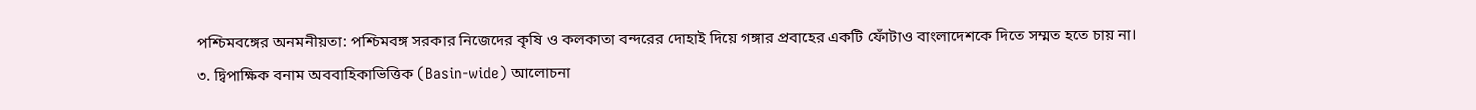পশ্চিমবঙ্গের অনমনীয়তা: পশ্চিমবঙ্গ সরকার নিজেদের কৃষি ও কলকাতা বন্দরের দোহাই দিয়ে গঙ্গার প্রবাহের একটি ফোঁটাও বাংলাদেশকে দিতে সম্মত হতে চায় না।
৩. দ্বিপাক্ষিক বনাম অববাহিকাভিত্তিক (Basin-wide) আলোচনা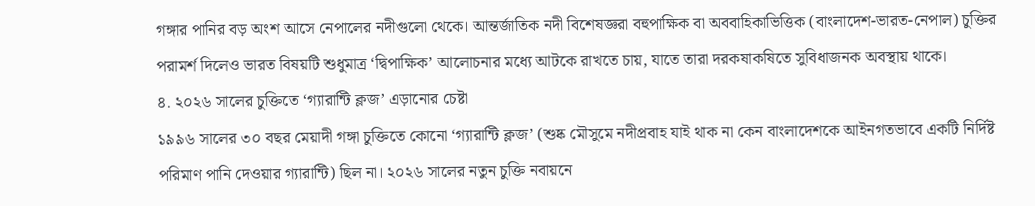গঙ্গার পানির বড় অংশ আসে নেপালের নদীগুলো থেকে। আন্তর্জাতিক নদী বিশেষজ্ঞরা বহুপাক্ষিক বা অববাহিকাভিত্তিক (বাংলাদেশ-ভারত-নেপাল) চুক্তির পরামর্শ দিলেও ভারত বিষয়টি শুধুমাত্র ‘দ্বিপাক্ষিক’ আলোচনার মধ্যে আটকে রাখতে চায়, যাতে তারা দরকষাকষিতে সুবিধাজনক অবস্থায় থাকে।
৪. ২০২৬ সালের চুক্তিতে ‘গ্যারান্টি ক্লজ’ এড়ানোর চেষ্টা
১৯৯৬ সালের ৩০ বছর মেয়াদী গঙ্গা চুক্তিতে কোনো ‘গ্যারান্টি ক্লজ’ (শুষ্ক মৌসুমে নদীপ্রবাহ যাই থাক না কেন বাংলাদেশকে আইনগতভাবে একটি নির্দিষ্ট পরিমাণ পানি দেওয়ার গ্যারান্টি) ছিল না। ২০২৬ সালের নতুন চুক্তি নবায়নে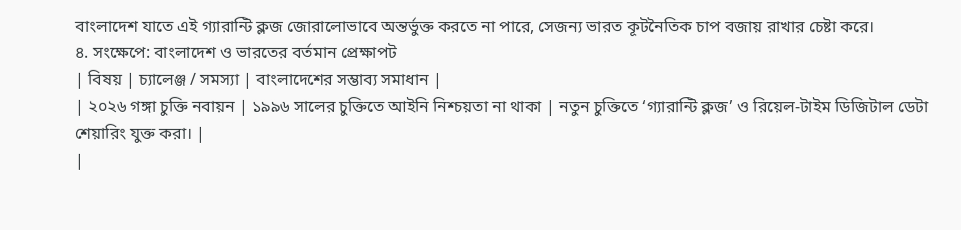বাংলাদেশ যাতে এই গ্যারান্টি ক্লজ জোরালোভাবে অন্তর্ভুক্ত করতে না পারে, সেজন্য ভারত কূটনৈতিক চাপ বজায় রাখার চেষ্টা করে।
৪. সংক্ষেপে: বাংলাদেশ ও ভারতের বর্তমান প্রেক্ষাপট
| বিষয় | চ্যালেঞ্জ / সমস্যা | বাংলাদেশের সম্ভাব্য সমাধান |
| ২০২৬ গঙ্গা চুক্তি নবায়ন | ১৯৯৬ সালের চুক্তিতে আইনি নিশ্চয়তা না থাকা | নতুন চুক্তিতে ‘গ্যারান্টি ক্লজ’ ও রিয়েল-টাইম ডিজিটাল ডেটা শেয়ারিং যুক্ত করা। |
|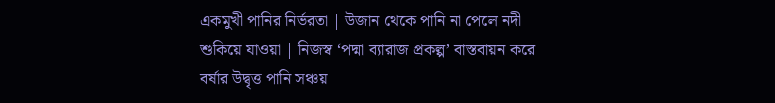একমুখী পানির নির্ভরতা | উজান থেকে পানি না পেলে নদী শুকিয়ে যাওয়া | নিজস্ব ‘পদ্মা ব্যারাজ প্রকল্প’ বাস্তবায়ন করে বর্ষার উদ্বৃত্ত পানি সঞ্চয়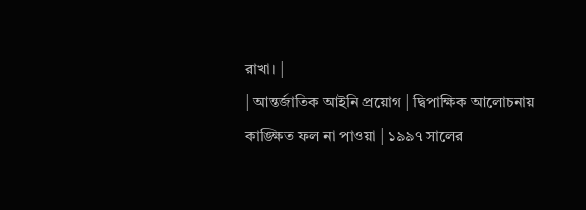রাখা। |
| আন্তর্জাতিক আইনি প্রয়োগ | দ্বিপাক্ষিক আলোচনায় কাঙ্ক্ষিত ফল না পাওয়া | ১৯৯৭ সালের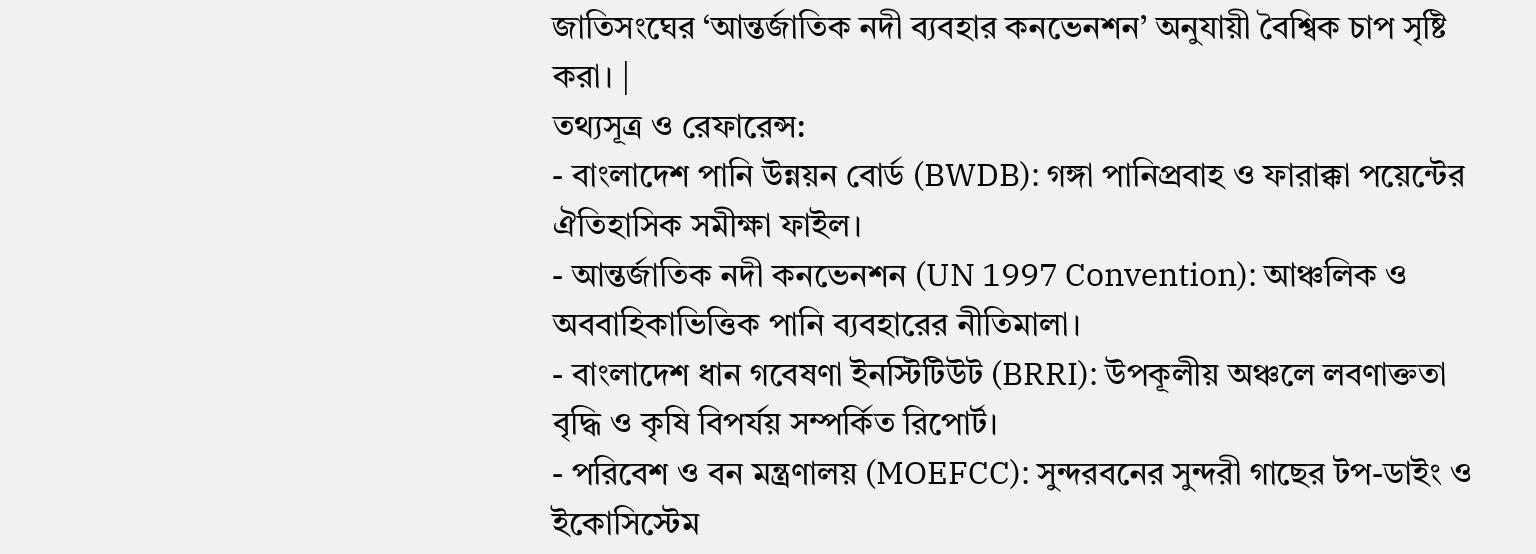জাতিসংঘের ‘আন্তর্জাতিক নদী ব্যবহার কনভেনশন’ অনুযায়ী বৈশ্বিক চাপ সৃষ্টি করা। |
তথ্যসূত্র ও রেফারেন্স:
- বাংলাদেশ পানি উন্নয়ন বোর্ড (BWDB): গঙ্গা পানিপ্রবাহ ও ফারাক্কা পয়েন্টের ঐতিহাসিক সমীক্ষা ফাইল।
- আন্তর্জাতিক নদী কনভেনশন (UN 1997 Convention): আঞ্চলিক ও অববাহিকাভিত্তিক পানি ব্যবহারের নীতিমালা।
- বাংলাদেশ ধান গবেষণা ইনস্টিটিউট (BRRI): উপকূলীয় অঞ্চলে লবণাক্ততা বৃদ্ধি ও কৃষি বিপর্যয় সম্পর্কিত রিপোর্ট।
- পরিবেশ ও বন মন্ত্রণালয় (MOEFCC): সুন্দরবনের সুন্দরী গাছের টপ-ডাইং ও ইকোসিস্টেম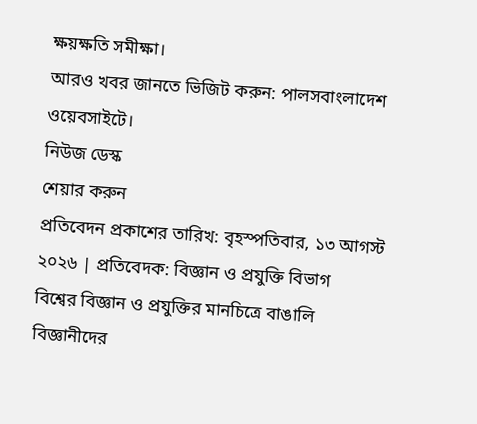ক্ষয়ক্ষতি সমীক্ষা।
আরও খবর জানতে ভিজিট করুন: পালসবাংলাদেশ ওয়েবসাইটে।
নিউজ ডেস্ক
শেয়ার করুন
প্রতিবেদন প্রকাশের তারিখ: বৃহস্পতিবার, ১৩ আগস্ট ২০২৬ | প্রতিবেদক: বিজ্ঞান ও প্রযুক্তি বিভাগ
বিশ্বের বিজ্ঞান ও প্রযুক্তির মানচিত্রে বাঙালি বিজ্ঞানীদের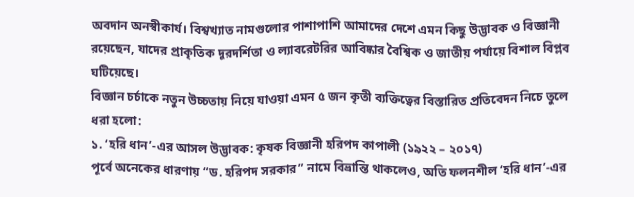অবদান অনস্বীকার্য। বিশ্বখ্যাত নামগুলোর পাশাপাশি আমাদের দেশে এমন কিছু উদ্ভাবক ও বিজ্ঞানী রয়েছেন, যাদের প্রাকৃতিক দূরদর্শিতা ও ল্যাবরেটরির আবিষ্কার বৈশ্বিক ও জাতীয় পর্যায়ে বিশাল বিপ্লব ঘটিয়েছে।
বিজ্ঞান চর্চাকে নতুন উচ্চতায় নিয়ে যাওয়া এমন ৫ জন কৃতী ব্যক্তিত্বের বিস্তারিত প্রতিবেদন নিচে তুলে ধরা হলো:
১. ‘হরি ধান’-এর আসল উদ্ভাবক: কৃষক বিজ্ঞানী হরিপদ কাপালী (১৯২২ – ২০১৭)
পূর্বে অনেকের ধারণায় “ড. হরিপদ সরকার” নামে বিভ্রান্তি থাকলেও, অতি ফলনশীল ‘হরি ধান’-এর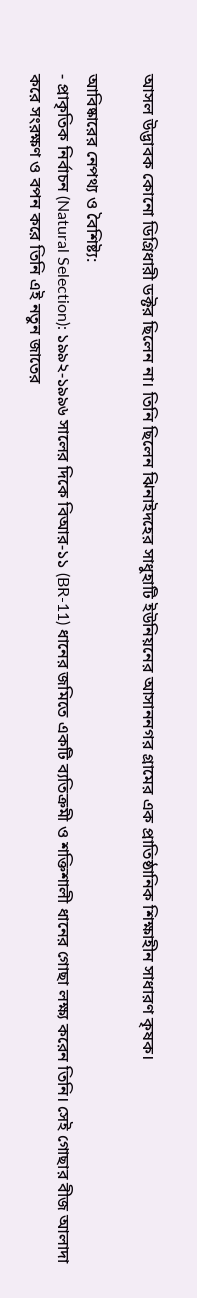আসল উদ্ভাবক কোনো ডিগ্রিধারী ডক্টর ছিলেন না। তিনি ছিলেন ঝিনাইদহের সাধুহাটি ইউনিয়নের আসাননগর গ্রামের এক প্রাতিষ্ঠানিক শিক্ষাহীন সাধারণ কৃষক।

আবিষ্কারের নেপথ্য ও বৈশিষ্ট্য:
- প্রাকৃতিক নির্বাচন (Natural Selection): ১৯৯২-১৯৯৬ সালের দিকে বিআর-১১ (BR-11) ধানের জমিতে একটি ব্যতিক্রমী ও শক্তিশালী ধানের গোছা লক্ষ্য করেন তিনি। সেই গোছার বীজ আলাদা করে সংরক্ষণ ও বপন করে তিনি এই নতুন জাতের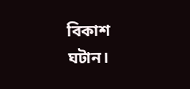বিকাশ ঘটান।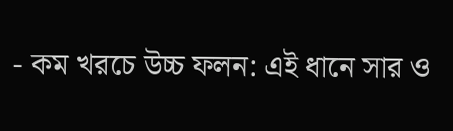- কম খরচে উচ্চ ফলন: এই ধানে সার ও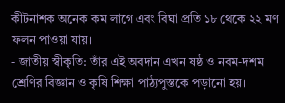কীটনাশক অনেক কম লাগে এবং বিঘা প্রতি ১৮ থেকে ২২ মণ ফলন পাওয়া যায়।
- জাতীয় স্বীকৃতি: তাঁর এই অবদান এখন ষষ্ঠ ও নবম-দশম শ্রেণির বিজ্ঞান ও কৃষি শিক্ষা পাঠ্যপুস্তকে পড়ানো হয়।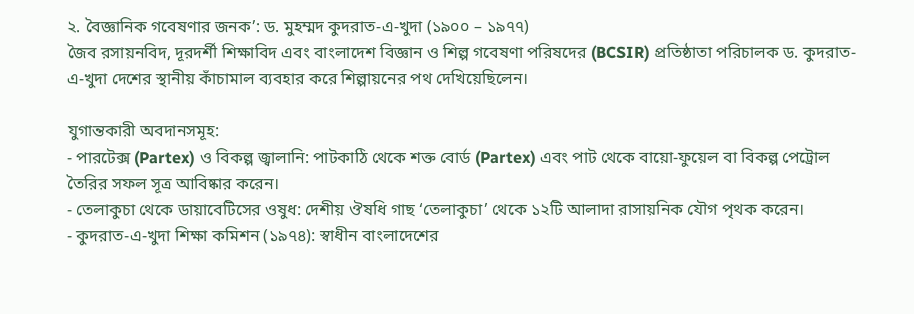২. বৈজ্ঞানিক গবেষণার জনক’: ড. মুহম্মদ কুদরাত-এ-খুদা (১৯০০ – ১৯৭৭)
জৈব রসায়নবিদ, দূরদর্শী শিক্ষাবিদ এবং বাংলাদেশ বিজ্ঞান ও শিল্প গবেষণা পরিষদের (BCSIR) প্রতিষ্ঠাতা পরিচালক ড. কুদরাত-এ-খুদা দেশের স্থানীয় কাঁচামাল ব্যবহার করে শিল্পায়নের পথ দেখিয়েছিলেন।

যুগান্তকারী অবদানসমূহ:
- পারটেক্স (Partex) ও বিকল্প জ্বালানি: পাটকাঠি থেকে শক্ত বোর্ড (Partex) এবং পাট থেকে বায়ো-ফুয়েল বা বিকল্প পেট্রোল তৈরির সফল সূত্র আবিষ্কার করেন।
- তেলাকুচা থেকে ডায়াবেটিসের ওষুধ: দেশীয় ঔষধি গাছ ‘তেলাকুচা’ থেকে ১২টি আলাদা রাসায়নিক যৌগ পৃথক করেন।
- কুদরাত-এ-খুদা শিক্ষা কমিশন (১৯৭৪): স্বাধীন বাংলাদেশের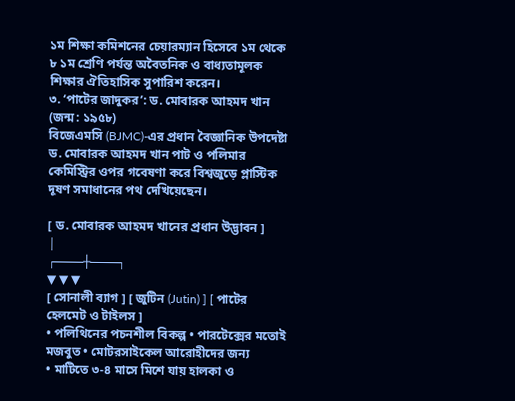১ম শিক্ষা কমিশনের চেয়ারম্যান হিসেবে ১ম থেকে ৮ ১ম শ্রেণি পর্যন্ত অবৈতনিক ও বাধ্যতামূলক শিক্ষার ঐতিহাসিক সুপারিশ করেন।
৩. ‘পাটের জাদুকর’: ড. মোবারক আহমদ খান (জন্ম: ১৯৫৮)
বিজেএমসি (BJMC)-এর প্রধান বৈজ্ঞানিক উপদেষ্টা ড. মোবারক আহমদ খান পাট ও পলিমার কেমিস্ট্রির ওপর গবেষণা করে বিশ্বজুড়ে প্লাস্টিক দূষণ সমাধানের পথ দেখিয়েছেন।

[ ড. মোবারক আহমদ খানের প্রধান উদ্ভাবন ]
│
┌───┼───┐
▼ ▼ ▼
[ সোনালী ব্যাগ ] [ জুটিন (Jutin) ] [ পাটের হেলমেট ও টাইলস ]
• পলিথিনের পচনশীল বিকল্প • পারটেক্সের মতোই মজবুত • মোটরসাইকেল আরোহীদের জন্য
• মাটিতে ৩-৪ মাসে মিশে যায় হালকা ও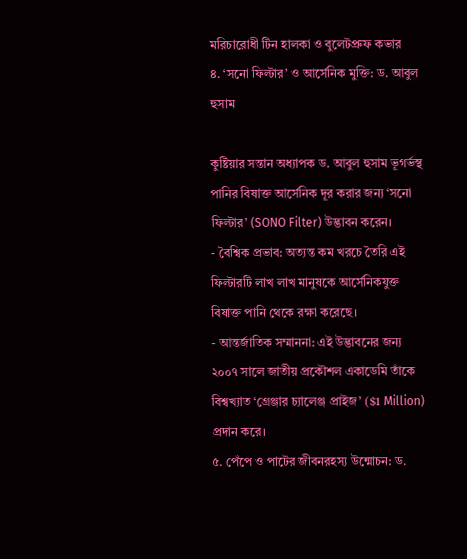মরিচারোধী টিন হালকা ও বুলেটপ্রুফ কভার
৪. ‘সনো ফিল্টার’ ও আর্সেনিক মুক্তি: ড. আবুল হুসাম

কুষ্টিয়ার সন্তান অধ্যাপক ড. আবুল হুসাম ভূগর্ভস্থ পানির বিষাক্ত আর্সেনিক দূর করার জন্য ‘সনো ফিল্টার’ (SONO Filter) উদ্ভাবন করেন।
- বৈশ্বিক প্রভাব: অত্যন্ত কম খরচে তৈরি এই ফিল্টারটি লাখ লাখ মানুষকে আর্সেনিকযুক্ত বিষাক্ত পানি থেকে রক্ষা করেছে।
- আন্তর্জাতিক সম্মাননা: এই উদ্ভাবনের জন্য ২০০৭ সালে জাতীয় প্রকৌশল একাডেমি তাঁকে বিশ্বখ্যাত ‘গ্রেঞ্জার চ্যালেঞ্জ প্রাইজ’ ($1 Million) প্রদান করে।
৫. পেঁপে ও পাটের জীবনরহস্য উন্মোচন: ড.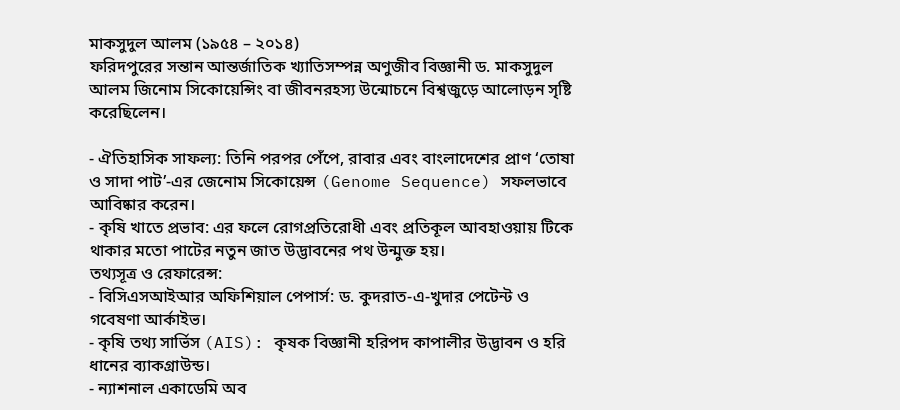মাকসুদুল আলম (১৯৫৪ – ২০১৪)
ফরিদপুরের সন্তান আন্তর্জাতিক খ্যাতিসম্পন্ন অণুজীব বিজ্ঞানী ড. মাকসুদুল আলম জিনোম সিকোয়েন্সিং বা জীবনরহস্য উন্মোচনে বিশ্বজুড়ে আলোড়ন সৃষ্টি করেছিলেন।

- ঐতিহাসিক সাফল্য: তিনি পরপর পেঁপে, রাবার এবং বাংলাদেশের প্রাণ ‘তোষা ও সাদা পাট’-এর জেনোম সিকোয়েন্স (Genome Sequence) সফলভাবে আবিষ্কার করেন।
- কৃষি খাতে প্রভাব: এর ফলে রোগপ্রতিরোধী এবং প্রতিকূল আবহাওয়ায় টিকে থাকার মতো পাটের নতুন জাত উদ্ভাবনের পথ উন্মুক্ত হয়।
তথ্যসূত্র ও রেফারেন্স:
- বিসিএসআইআর অফিশিয়াল পেপার্স: ড. কুদরাত-এ-খুদার পেটেন্ট ও গবেষণা আর্কাইভ।
- কৃষি তথ্য সার্ভিস (AIS): কৃষক বিজ্ঞানী হরিপদ কাপালীর উদ্ভাবন ও হরি ধানের ব্যাকগ্রাউন্ড।
- ন্যাশনাল একাডেমি অব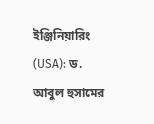ইঞ্জিনিয়ারিং (USA): ড. আবুল হুসামের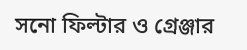সনো ফিল্টার ও গ্রেঞ্জার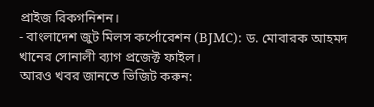প্রাইজ রিকগনিশন।
- বাংলাদেশ জুট মিলস কর্পোরেশন (BJMC): ড. মোবারক আহমদ খানের সোনালী ব্যাগ প্রজেক্ট ফাইল।
আরও খবর জানতে ভিজিট করুন: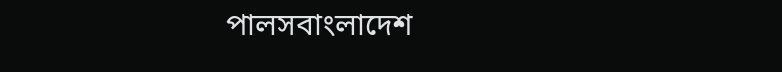পালসবাংলাদেশ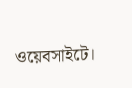ওয়েবসাইটে।